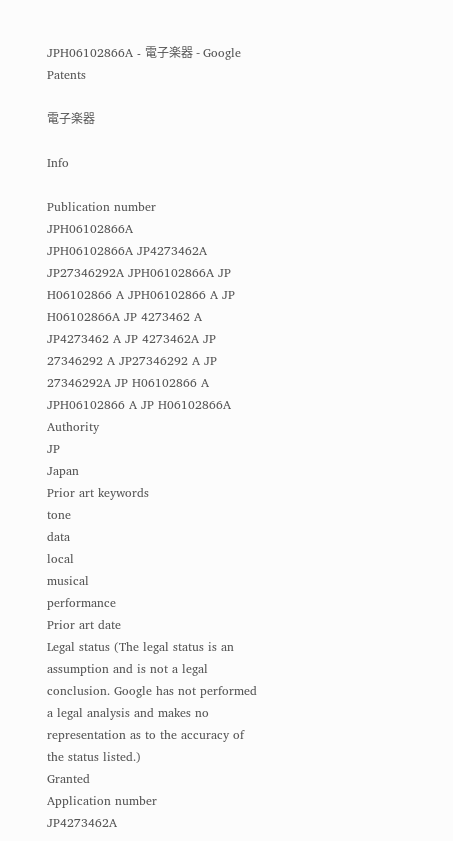JPH06102866A - 電子楽器 - Google Patents

電子楽器

Info

Publication number
JPH06102866A
JPH06102866A JP4273462A JP27346292A JPH06102866A JP H06102866 A JPH06102866 A JP H06102866A JP 4273462 A JP4273462 A JP 4273462A JP 27346292 A JP27346292 A JP 27346292A JP H06102866 A JPH06102866 A JP H06102866A
Authority
JP
Japan
Prior art keywords
tone
data
local
musical
performance
Prior art date
Legal status (The legal status is an assumption and is not a legal conclusion. Google has not performed a legal analysis and makes no representation as to the accuracy of the status listed.)
Granted
Application number
JP4273462A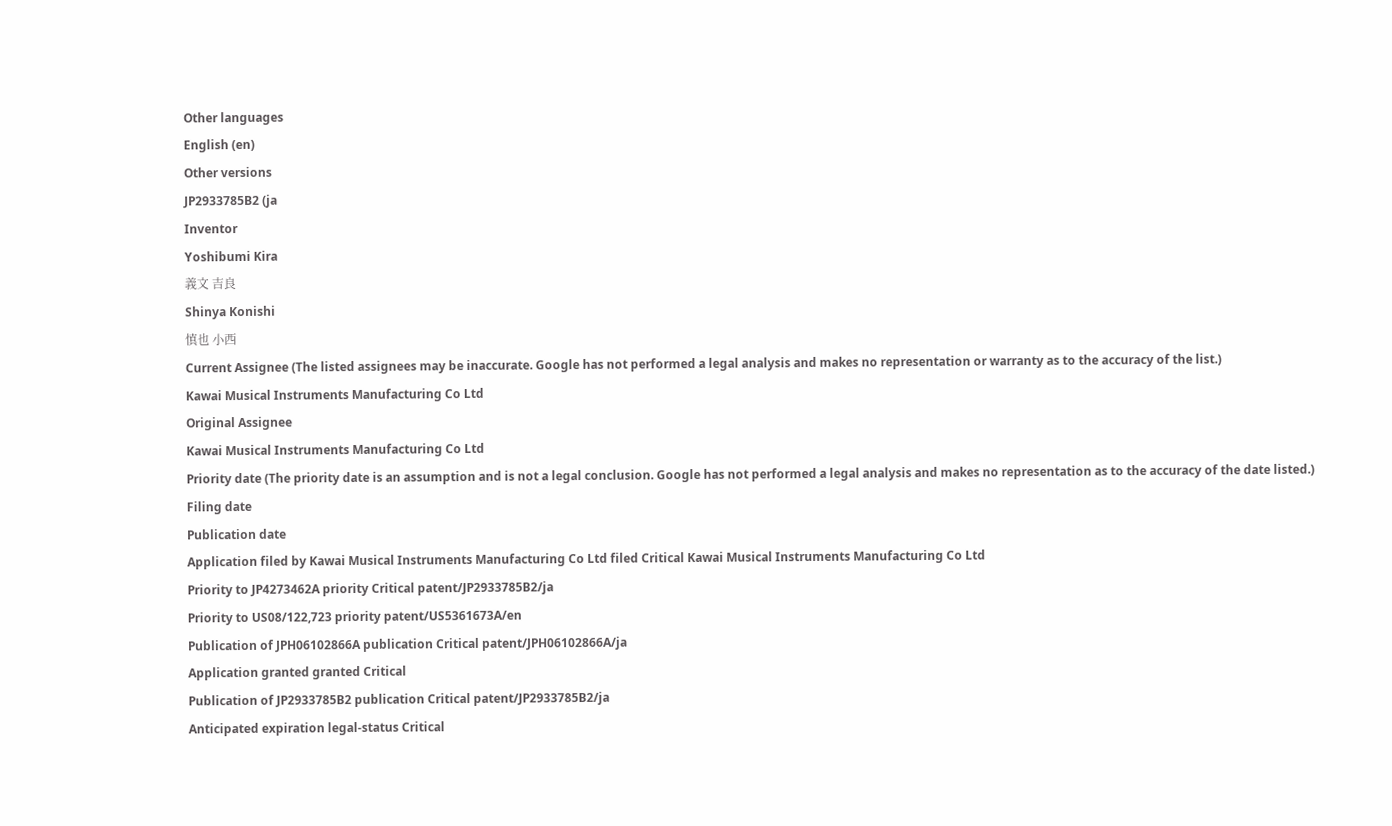Other languages
English (en)
Other versions
JP2933785B2 (ja
Inventor
Yoshibumi Kira
義文 吉良
Shinya Konishi
慎也 小西
Current Assignee (The listed assignees may be inaccurate. Google has not performed a legal analysis and makes no representation or warranty as to the accuracy of the list.)
Kawai Musical Instruments Manufacturing Co Ltd
Original Assignee
Kawai Musical Instruments Manufacturing Co Ltd
Priority date (The priority date is an assumption and is not a legal conclusion. Google has not performed a legal analysis and makes no representation as to the accuracy of the date listed.)
Filing date
Publication date
Application filed by Kawai Musical Instruments Manufacturing Co Ltd filed Critical Kawai Musical Instruments Manufacturing Co Ltd
Priority to JP4273462A priority Critical patent/JP2933785B2/ja
Priority to US08/122,723 priority patent/US5361673A/en
Publication of JPH06102866A publication Critical patent/JPH06102866A/ja
Application granted granted Critical
Publication of JP2933785B2 publication Critical patent/JP2933785B2/ja
Anticipated expiration legal-status Critical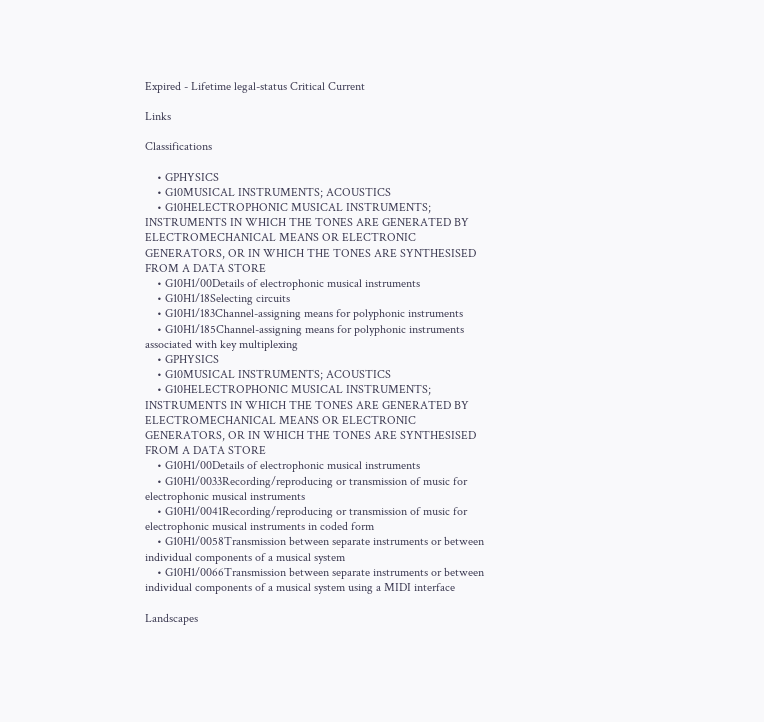Expired - Lifetime legal-status Critical Current

Links

Classifications

    • GPHYSICS
    • G10MUSICAL INSTRUMENTS; ACOUSTICS
    • G10HELECTROPHONIC MUSICAL INSTRUMENTS; INSTRUMENTS IN WHICH THE TONES ARE GENERATED BY ELECTROMECHANICAL MEANS OR ELECTRONIC GENERATORS, OR IN WHICH THE TONES ARE SYNTHESISED FROM A DATA STORE
    • G10H1/00Details of electrophonic musical instruments
    • G10H1/18Selecting circuits
    • G10H1/183Channel-assigning means for polyphonic instruments
    • G10H1/185Channel-assigning means for polyphonic instruments associated with key multiplexing
    • GPHYSICS
    • G10MUSICAL INSTRUMENTS; ACOUSTICS
    • G10HELECTROPHONIC MUSICAL INSTRUMENTS; INSTRUMENTS IN WHICH THE TONES ARE GENERATED BY ELECTROMECHANICAL MEANS OR ELECTRONIC GENERATORS, OR IN WHICH THE TONES ARE SYNTHESISED FROM A DATA STORE
    • G10H1/00Details of electrophonic musical instruments
    • G10H1/0033Recording/reproducing or transmission of music for electrophonic musical instruments
    • G10H1/0041Recording/reproducing or transmission of music for electrophonic musical instruments in coded form
    • G10H1/0058Transmission between separate instruments or between individual components of a musical system
    • G10H1/0066Transmission between separate instruments or between individual components of a musical system using a MIDI interface

Landscapes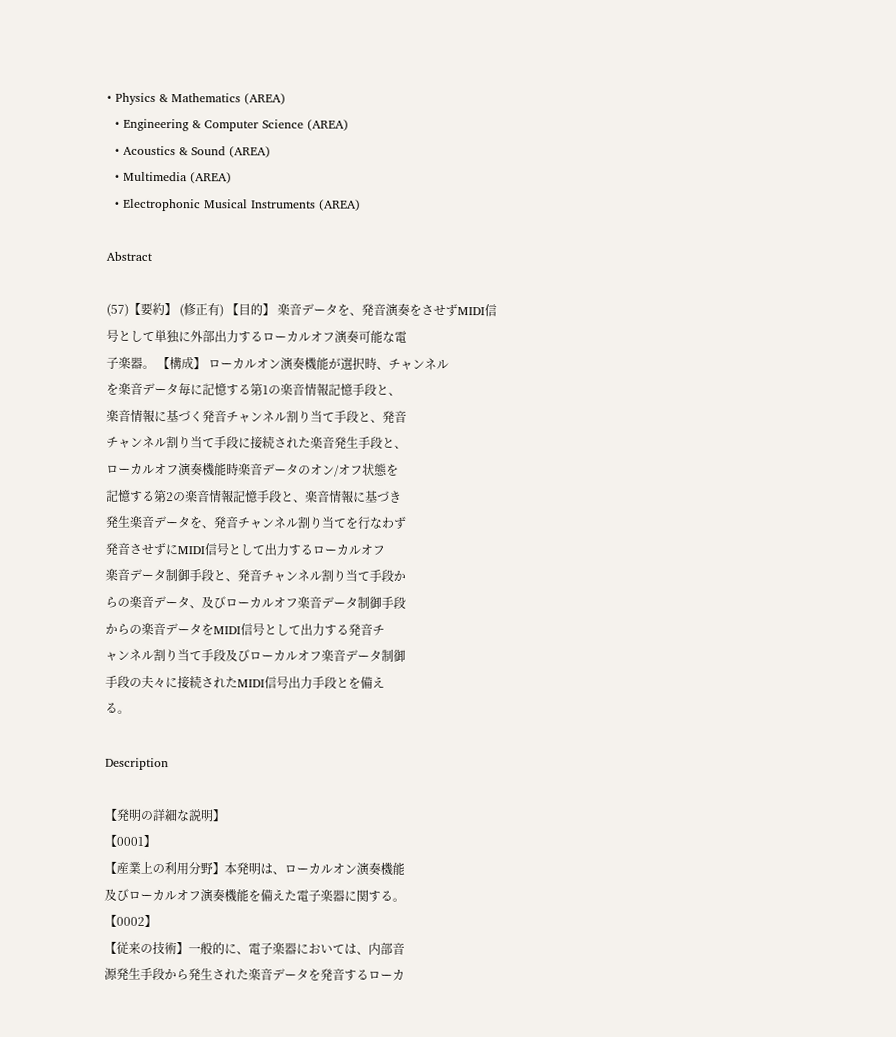• Physics & Mathematics (AREA)
  • Engineering & Computer Science (AREA)
  • Acoustics & Sound (AREA)
  • Multimedia (AREA)
  • Electrophonic Musical Instruments (AREA)

Abstract

(57)【要約】 (修正有) 【目的】 楽音データを、発音演奏をさせずMIDI信
号として単独に外部出力するローカルオフ演奏可能な電
子楽器。 【構成】 ローカルオン演奏機能が選択時、チャンネル
を楽音データ毎に記憶する第1の楽音情報記憶手段と、
楽音情報に基づく発音チャンネル割り当て手段と、発音
チャンネル割り当て手段に接続された楽音発生手段と、
ローカルオフ演奏機能時楽音データのオン/オフ状態を
記憶する第2の楽音情報記憶手段と、楽音情報に基づき
発生楽音データを、発音チャンネル割り当てを行なわず
発音させずにMIDI信号として出力するローカルオフ
楽音データ制御手段と、発音チャンネル割り当て手段か
らの楽音データ、及びローカルオフ楽音データ制御手段
からの楽音データをMIDI信号として出力する発音チ
ャンネル割り当て手段及びローカルオフ楽音データ制御
手段の夫々に接続されたMIDI信号出力手段とを備え
る。

Description

【発明の詳細な説明】
【0001】
【産業上の利用分野】本発明は、ローカルオン演奏機能
及びローカルオフ演奏機能を備えた電子楽器に関する。
【0002】
【従来の技術】一般的に、電子楽器においては、内部音
源発生手段から発生された楽音データを発音するローカ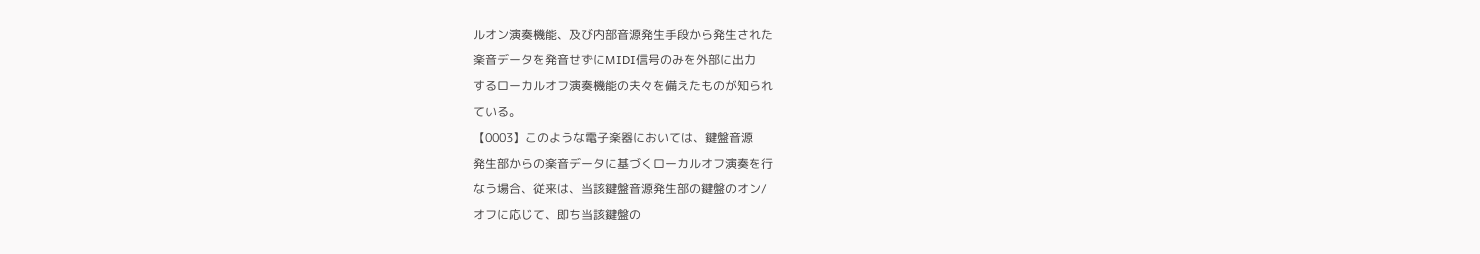ルオン演奏機能、及び内部音源発生手段から発生された
楽音データを発音せずにMIDI信号のみを外部に出力
するローカルオフ演奏機能の夫々を備えたものが知られ
ている。
【0003】このような電子楽器においては、鍵盤音源
発生部からの楽音データに基づくローカルオフ演奏を行
なう場合、従来は、当該鍵盤音源発生部の鍵盤のオン/
オフに応じて、即ち当該鍵盤の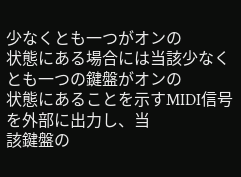少なくとも一つがオンの
状態にある場合には当該少なくとも一つの鍵盤がオンの
状態にあることを示すMIDI信号を外部に出力し、当
該鍵盤の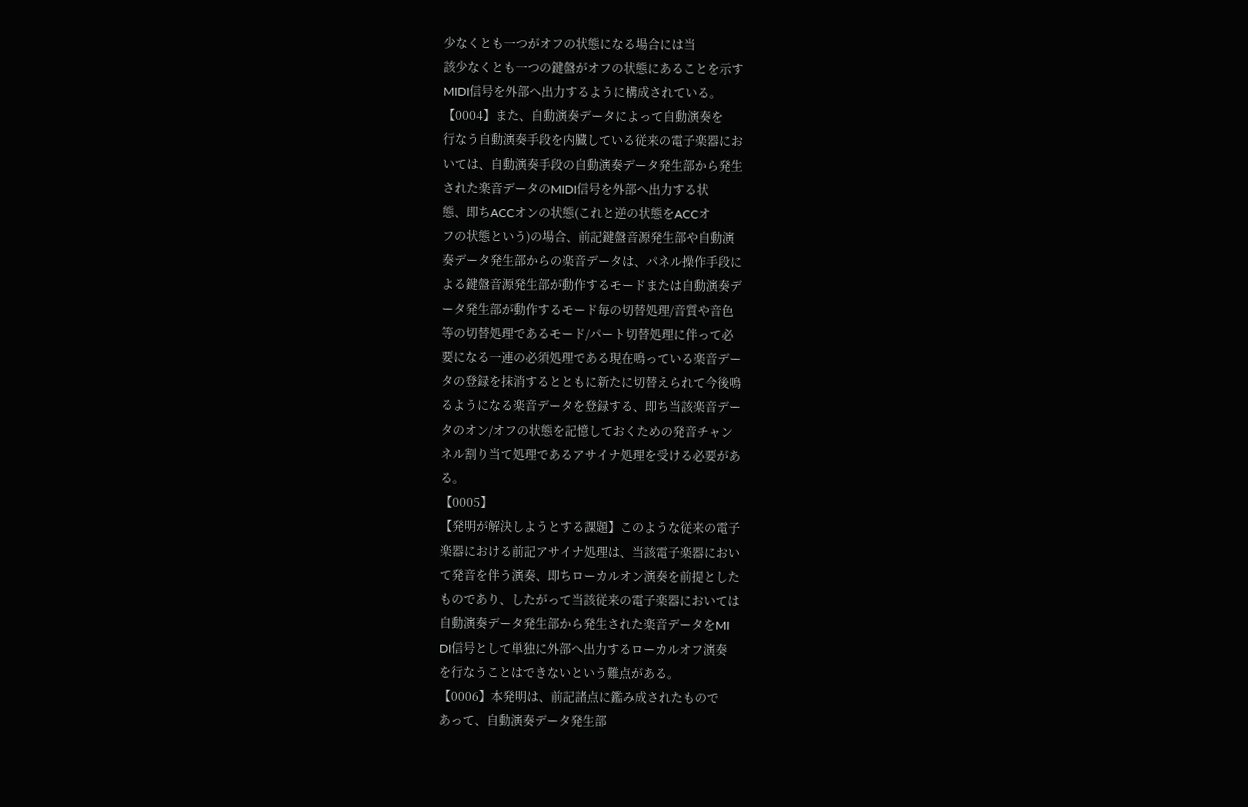少なくとも一つがオフの状態になる場合には当
該少なくとも一つの鍵盤がオフの状態にあることを示す
MIDI信号を外部へ出力するように構成されている。
【0004】また、自動演奏データによって自動演奏を
行なう自動演奏手段を内臓している従来の電子楽器にお
いては、自動演奏手段の自動演奏データ発生部から発生
された楽音データのMIDI信号を外部へ出力する状
態、即ちACCオンの状態(これと逆の状態をACCオ
フの状態という)の場合、前記鍵盤音源発生部や自動演
奏データ発生部からの楽音データは、パネル操作手段に
よる鍵盤音源発生部が動作するモードまたは自動演奏デ
ータ発生部が動作するモード毎の切替処理/音質や音色
等の切替処理であるモード/パート切替処理に伴って必
要になる一連の必須処理である現在鳴っている楽音デー
タの登録を抹消するとともに新たに切替えられて今後鳴
るようになる楽音データを登録する、即ち当該楽音デー
タのオン/オフの状態を記憶しておくための発音チャン
ネル割り当て処理であるアサイナ処理を受ける必要があ
る。
【0005】
【発明が解決しようとする課題】このような従来の電子
楽器における前記アサイナ処理は、当該電子楽器におい
て発音を伴う演奏、即ちローカルオン演奏を前提とした
ものであり、したがって当該従来の電子楽器においては
自動演奏データ発生部から発生された楽音データをMI
DI信号として単独に外部へ出力するローカルオフ演奏
を行なうことはできないという難点がある。
【0006】本発明は、前記諸点に鑑み成されたもので
あって、自動演奏データ発生部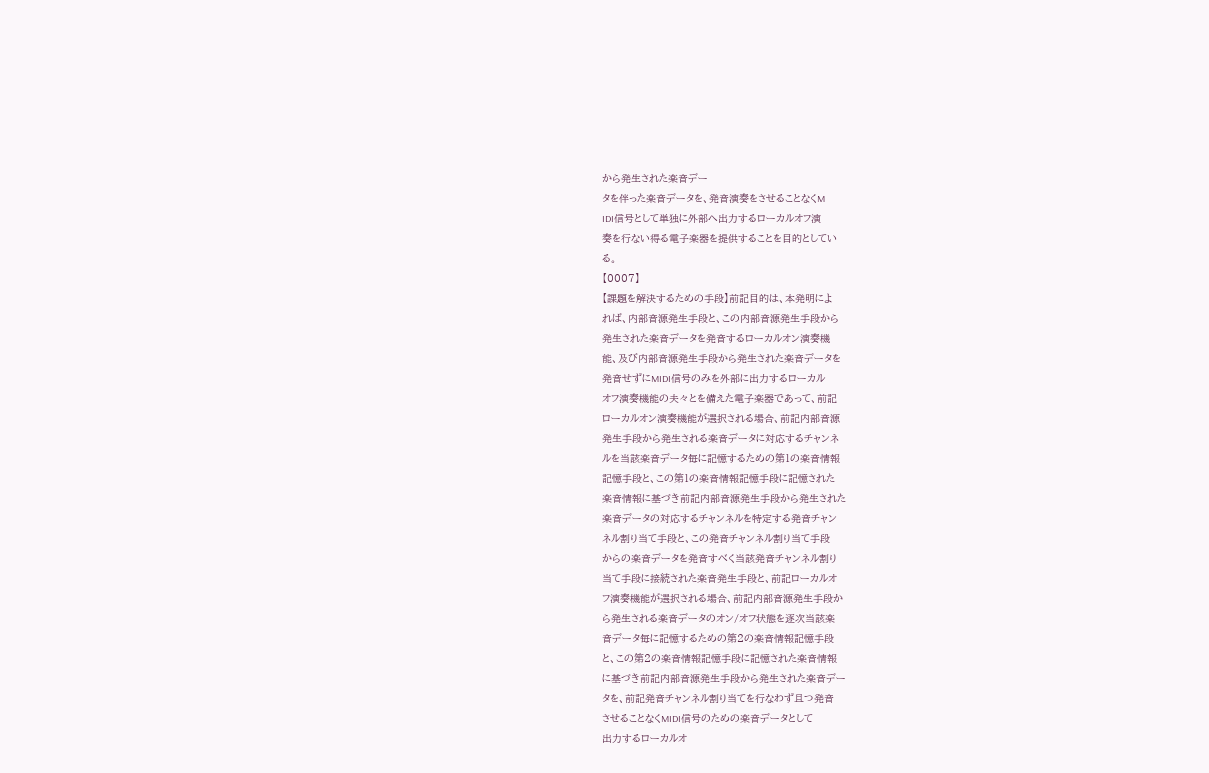から発生された楽音デー
タを伴った楽音データを、発音演奏をさせることなくM
IDI信号として単独に外部へ出力するローカルオフ演
奏を行ない得る電子楽器を提供することを目的としてい
る。
【0007】
【課題を解決するための手段】前記目的は、本発明によ
れば、内部音源発生手段と、この内部音源発生手段から
発生された楽音データを発音するローカルオン演奏機
能、及び内部音源発生手段から発生された楽音データを
発音せずにMIDI信号のみを外部に出力するローカル
オフ演奏機能の夫々とを備えた電子楽器であって、前記
ローカルオン演奏機能が選択される場合、前記内部音源
発生手段から発生される楽音データに対応するチャンネ
ルを当該楽音データ毎に記憶するための第1の楽音情報
記憶手段と、この第1の楽音情報記憶手段に記憶された
楽音情報に基づき前記内部音源発生手段から発生された
楽音データの対応するチャンネルを特定する発音チャン
ネル割り当て手段と、この発音チャンネル割り当て手段
からの楽音データを発音すべく当該発音チャンネル割り
当て手段に接続された楽音発生手段と、前記ローカルオ
フ演奏機能が選択される場合、前記内部音源発生手段か
ら発生される楽音データのオン/オフ状態を逐次当該楽
音データ毎に記憶するための第2の楽音情報記憶手段
と、この第2の楽音情報記憶手段に記憶された楽音情報
に基づき前記内部音源発生手段から発生された楽音デー
タを、前記発音チャンネル割り当てを行なわず且つ発音
させることなくMIDI信号のための楽音データとして
出力するローカルオ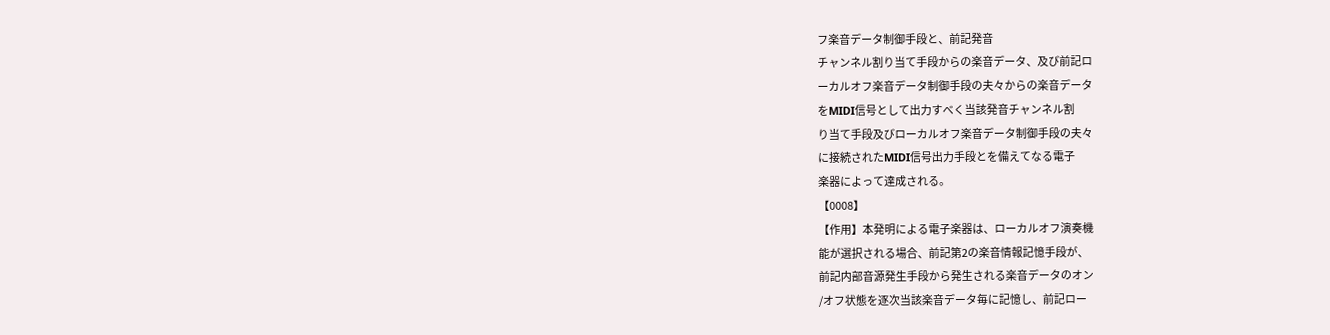フ楽音データ制御手段と、前記発音
チャンネル割り当て手段からの楽音データ、及び前記ロ
ーカルオフ楽音データ制御手段の夫々からの楽音データ
をMIDI信号として出力すべく当該発音チャンネル割
り当て手段及びローカルオフ楽音データ制御手段の夫々
に接続されたMIDI信号出力手段とを備えてなる電子
楽器によって達成される。
【0008】
【作用】本発明による電子楽器は、ローカルオフ演奏機
能が選択される場合、前記第2の楽音情報記憶手段が、
前記内部音源発生手段から発生される楽音データのオン
/オフ状態を逐次当該楽音データ毎に記憶し、前記ロー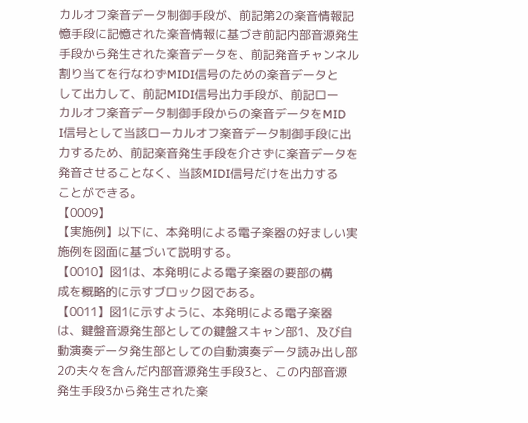カルオフ楽音データ制御手段が、前記第2の楽音情報記
憶手段に記憶された楽音情報に基づき前記内部音源発生
手段から発生された楽音データを、前記発音チャンネル
割り当てを行なわずMIDI信号のための楽音データと
して出力して、前記MIDI信号出力手段が、前記ロー
カルオフ楽音データ制御手段からの楽音データをMID
I信号として当該ローカルオフ楽音データ制御手段に出
力するため、前記楽音発生手段を介さずに楽音データを
発音させることなく、当該MIDI信号だけを出力する
ことができる。
【0009】
【実施例】以下に、本発明による電子楽器の好ましい実
施例を図面に基づいて説明する。
【0010】図1は、本発明による電子楽器の要部の構
成を概略的に示すブロック図である。
【0011】図1に示すように、本発明による電子楽器
は、鍵盤音源発生部としての鍵盤スキャン部1、及び自
動演奏データ発生部としての自動演奏データ読み出し部
2の夫々を含んだ内部音源発生手段3と、この内部音源
発生手段3から発生された楽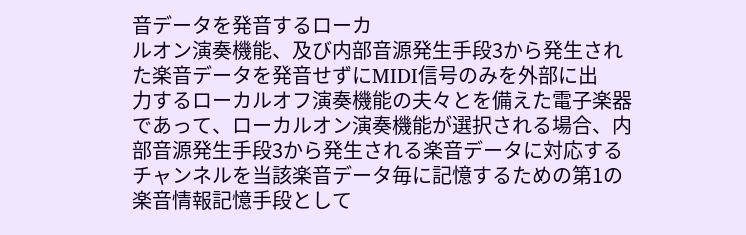音データを発音するローカ
ルオン演奏機能、及び内部音源発生手段3から発生され
た楽音データを発音せずにMIDI信号のみを外部に出
力するローカルオフ演奏機能の夫々とを備えた電子楽器
であって、ローカルオン演奏機能が選択される場合、内
部音源発生手段3から発生される楽音データに対応する
チャンネルを当該楽音データ毎に記憶するための第1の
楽音情報記憶手段として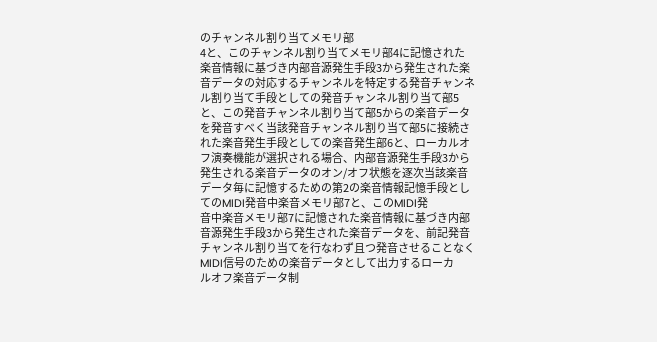のチャンネル割り当てメモリ部
4と、このチャンネル割り当てメモリ部4に記憶された
楽音情報に基づき内部音源発生手段3から発生された楽
音データの対応するチャンネルを特定する発音チャンネ
ル割り当て手段としての発音チャンネル割り当て部5
と、この発音チャンネル割り当て部5からの楽音データ
を発音すべく当該発音チャンネル割り当て部5に接続さ
れた楽音発生手段としての楽音発生部6と、ローカルオ
フ演奏機能が選択される場合、内部音源発生手段3から
発生される楽音データのオン/オフ状態を逐次当該楽音
データ毎に記憶するための第2の楽音情報記憶手段とし
てのMIDI発音中楽音メモリ部7と、このMIDI発
音中楽音メモリ部7に記憶された楽音情報に基づき内部
音源発生手段3から発生された楽音データを、前記発音
チャンネル割り当てを行なわず且つ発音させることなく
MIDI信号のための楽音データとして出力するローカ
ルオフ楽音データ制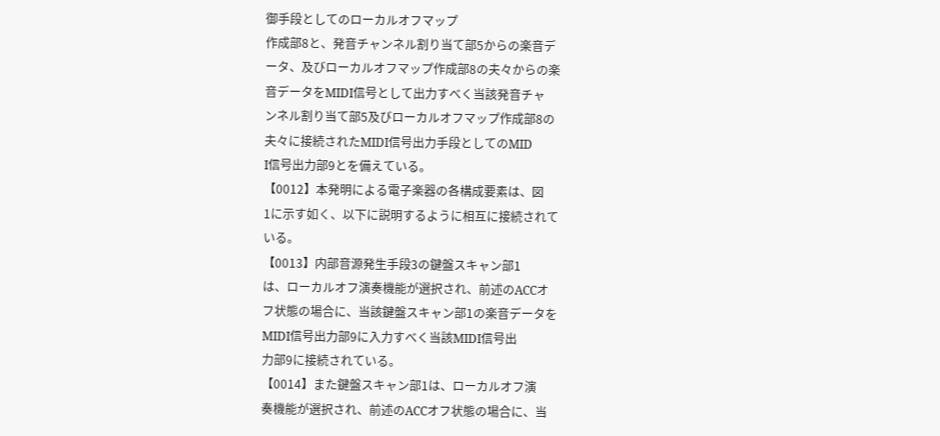御手段としてのローカルオフマップ
作成部8と、発音チャンネル割り当て部5からの楽音デ
ータ、及びローカルオフマップ作成部8の夫々からの楽
音データをMIDI信号として出力すべく当該発音チャ
ンネル割り当て部5及びローカルオフマップ作成部8の
夫々に接続されたMIDI信号出力手段としてのMID
I信号出力部9とを備えている。
【0012】本発明による電子楽器の各構成要素は、図
1に示す如く、以下に説明するように相互に接続されて
いる。
【0013】内部音源発生手段3の鍵盤スキャン部1
は、ローカルオフ演奏機能が選択され、前述のACCオ
フ状態の場合に、当該鍵盤スキャン部1の楽音データを
MIDI信号出力部9に入力すべく当該MIDI信号出
力部9に接続されている。
【0014】また鍵盤スキャン部1は、ローカルオフ演
奏機能が選択され、前述のACCオフ状態の場合に、当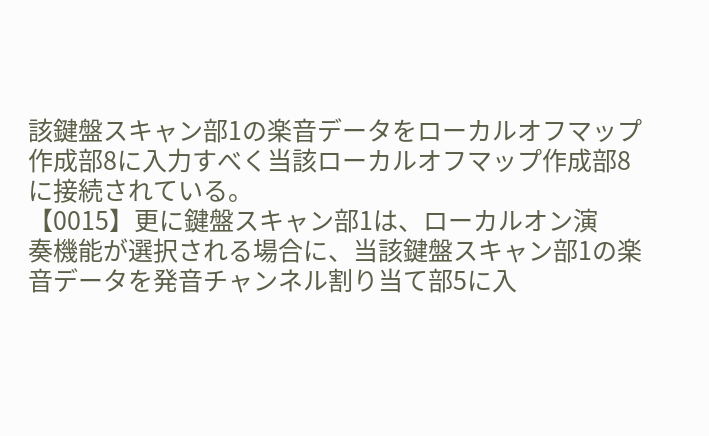該鍵盤スキャン部1の楽音データをローカルオフマップ
作成部8に入力すべく当該ローカルオフマップ作成部8
に接続されている。
【0015】更に鍵盤スキャン部1は、ローカルオン演
奏機能が選択される場合に、当該鍵盤スキャン部1の楽
音データを発音チャンネル割り当て部5に入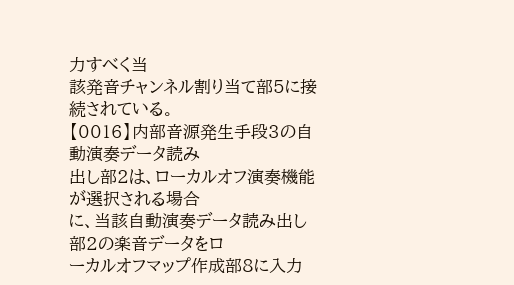力すべく当
該発音チャンネル割り当て部5に接続されている。
【0016】内部音源発生手段3の自動演奏データ読み
出し部2は、ローカルオフ演奏機能が選択される場合
に、当該自動演奏データ読み出し部2の楽音データをロ
ーカルオフマップ作成部8に入力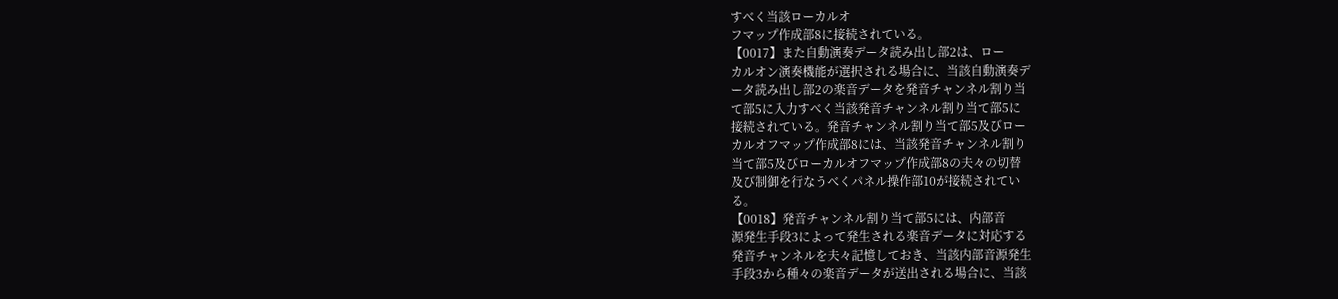すべく当該ローカルオ
フマップ作成部8に接続されている。
【0017】また自動演奏データ読み出し部2は、ロー
カルオン演奏機能が選択される場合に、当該自動演奏デ
ータ読み出し部2の楽音データを発音チャンネル割り当
て部5に入力すべく当該発音チャンネル割り当て部5に
接続されている。発音チャンネル割り当て部5及びロー
カルオフマップ作成部8には、当該発音チャンネル割り
当て部5及びローカルオフマップ作成部8の夫々の切替
及び制御を行なうべくパネル操作部10が接続されてい
る。
【0018】発音チャンネル割り当て部5には、内部音
源発生手段3によって発生される楽音データに対応する
発音チャンネルを夫々記憶しておき、当該内部音源発生
手段3から種々の楽音データが送出される場合に、当該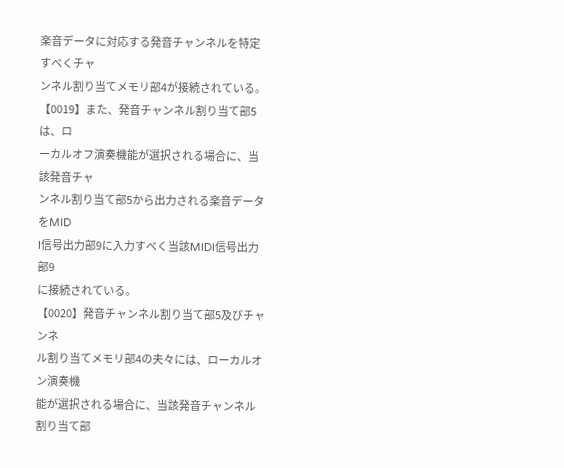楽音データに対応する発音チャンネルを特定すべくチャ
ンネル割り当てメモリ部4が接続されている。
【0019】また、発音チャンネル割り当て部5は、ロ
ーカルオフ演奏機能が選択される場合に、当該発音チャ
ンネル割り当て部5から出力される楽音データをMID
I信号出力部9に入力すべく当該MIDI信号出力部9
に接続されている。
【0020】発音チャンネル割り当て部5及びチャンネ
ル割り当てメモリ部4の夫々には、ローカルオン演奏機
能が選択される場合に、当該発音チャンネル割り当て部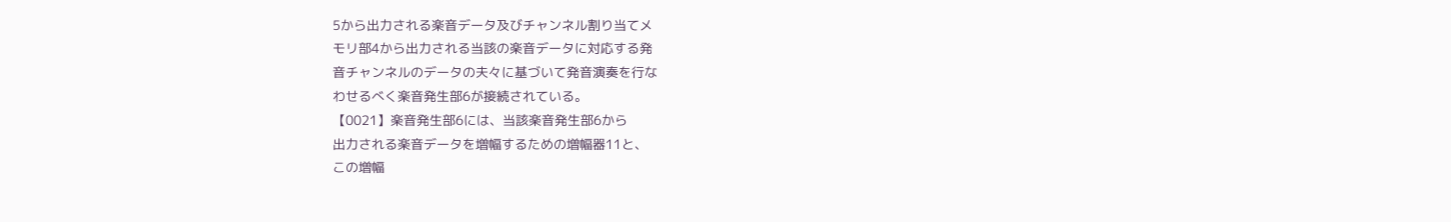5から出力される楽音データ及びチャンネル割り当てメ
モリ部4から出力される当該の楽音データに対応する発
音チャンネルのデータの夫々に基づいて発音演奏を行な
わせるべく楽音発生部6が接続されている。
【0021】楽音発生部6には、当該楽音発生部6から
出力される楽音データを増幅するための増幅器11と、
この増幅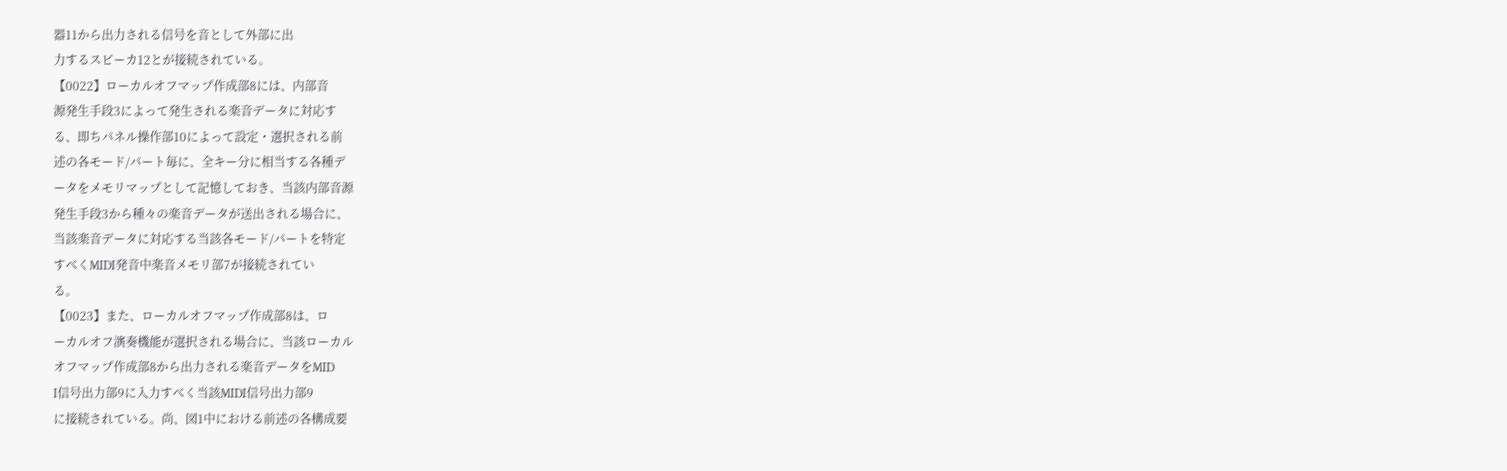器11から出力される信号を音として外部に出
力するスピーカ12とが接続されている。
【0022】ローカルオフマップ作成部8には、内部音
源発生手段3によって発生される楽音データに対応す
る、即ちパネル操作部10によって設定・選択される前
述の各モード/パート毎に、全キー分に相当する各種デ
ータをメモリマップとして記憶しておき、当該内部音源
発生手段3から種々の楽音データが送出される場合に、
当該楽音データに対応する当該各モード/パートを特定
すべくMIDI発音中楽音メモリ部7が接続されてい
る。
【0023】また、ローカルオフマップ作成部8は、ロ
ーカルオフ演奏機能が選択される場合に、当該ローカル
オフマップ作成部8から出力される楽音データをMID
I信号出力部9に入力すべく当該MIDI信号出力部9
に接続されている。尚、図1中における前述の各構成要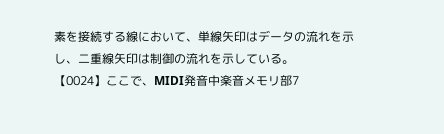素を接続する線において、単線矢印はデータの流れを示
し、二重線矢印は制御の流れを示している。
【0024】ここで、MIDI発音中楽音メモリ部7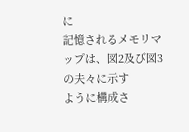に
記憶されるメモリマップは、図2及び図3の夫々に示す
ように構成さ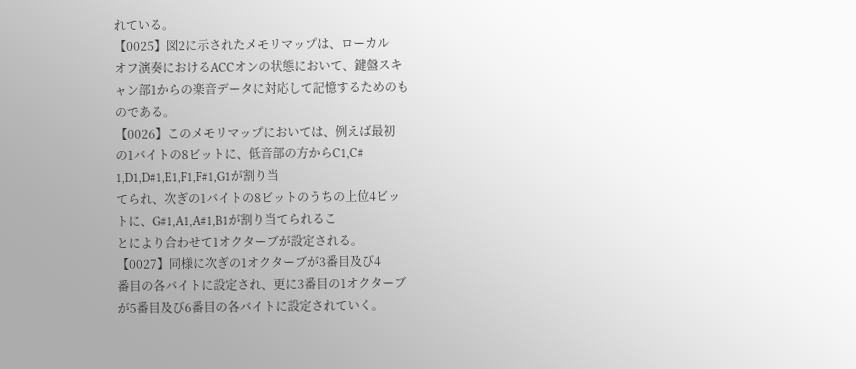れている。
【0025】図2に示されたメモリマップは、ローカル
オフ演奏におけるACCオンの状態において、鍵盤スキ
ャン部1からの楽音データに対応して記憶するためのも
のである。
【0026】このメモリマップにおいては、例えば最初
の1バイトの8ビットに、低音部の方からC1,C#
1,D1,D#1,E1,F1,F#1,G1が割り当
てられ、次ぎの1バイトの8ビットのうちの上位4ビッ
トに、G#1,A1,A#1,B1が割り当てられるこ
とにより合わせて1オクターブが設定される。
【0027】同様に次ぎの1オクターブが3番目及び4
番目の各バイトに設定され、更に3番目の1オクターブ
が5番目及び6番目の各バイトに設定されていく。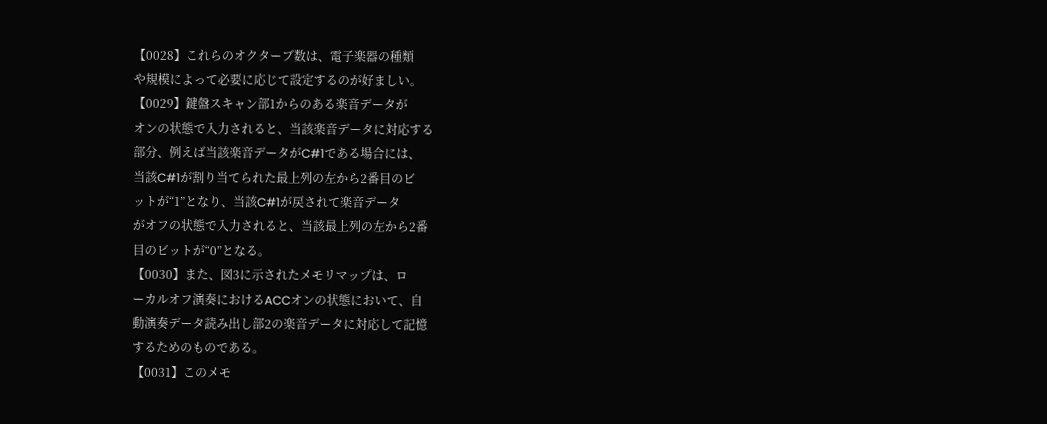【0028】これらのオクターブ数は、電子楽器の種類
や規模によって必要に応じて設定するのが好ましい。
【0029】鍵盤スキャン部1からのある楽音データが
オンの状態で入力されると、当該楽音データに対応する
部分、例えば当該楽音データがC#1である場合には、
当該C#1が割り当てられた最上列の左から2番目のビ
ットが“1”となり、当該C#1が戻されて楽音データ
がオフの状態で入力されると、当該最上列の左から2番
目のビットが“0”となる。
【0030】また、図3に示されたメモリマップは、ロ
ーカルオフ演奏におけるACCオンの状態において、自
動演奏データ読み出し部2の楽音データに対応して記憶
するためのものである。
【0031】このメモ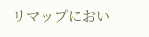リマップにおい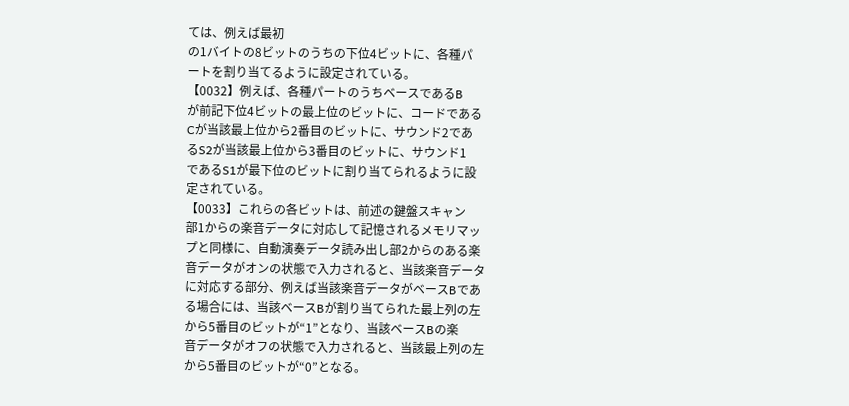ては、例えば最初
の1バイトの8ビットのうちの下位4ビットに、各種パ
ートを割り当てるように設定されている。
【0032】例えば、各種パートのうちベースであるB
が前記下位4ビットの最上位のビットに、コードである
Cが当該最上位から2番目のビットに、サウンド2であ
るS2が当該最上位から3番目のビットに、サウンド1
であるS1が最下位のビットに割り当てられるように設
定されている。
【0033】これらの各ビットは、前述の鍵盤スキャン
部1からの楽音データに対応して記憶されるメモリマッ
プと同様に、自動演奏データ読み出し部2からのある楽
音データがオンの状態で入力されると、当該楽音データ
に対応する部分、例えば当該楽音データがベースBであ
る場合には、当該ベースBが割り当てられた最上列の左
から5番目のビットが“1”となり、当該ベースBの楽
音データがオフの状態で入力されると、当該最上列の左
から5番目のビットが“0”となる。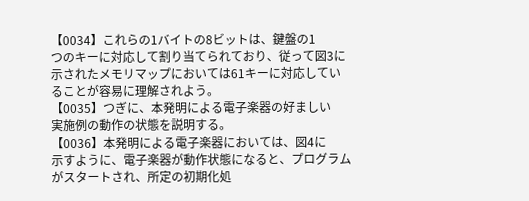【0034】これらの1バイトの8ビットは、鍵盤の1
つのキーに対応して割り当てられており、従って図3に
示されたメモリマップにおいては61キーに対応してい
ることが容易に理解されよう。
【0035】つぎに、本発明による電子楽器の好ましい
実施例の動作の状態を説明する。
【0036】本発明による電子楽器においては、図4に
示すように、電子楽器が動作状態になると、プログラム
がスタートされ、所定の初期化処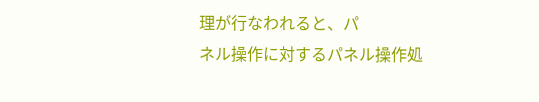理が行なわれると、パ
ネル操作に対するパネル操作処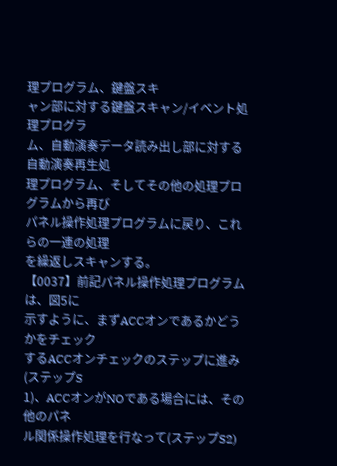理プログラム、鍵盤スキ
ャン部に対する鍵盤スキャン/イベント処理プログラ
ム、自動演奏データ読み出し部に対する自動演奏再生処
理プログラム、そしてその他の処理プログラムから再び
パネル操作処理プログラムに戻り、これらの一連の処理
を繰返しスキャンする。
【0037】前記パネル操作処理プログラムは、図5に
示すように、まずACCオンであるかどうかをチェック
するACCオンチェックのステップに進み(ステップS
1)、ACCオンがNOである場合には、その他のパネ
ル関係操作処理を行なって(ステップS2)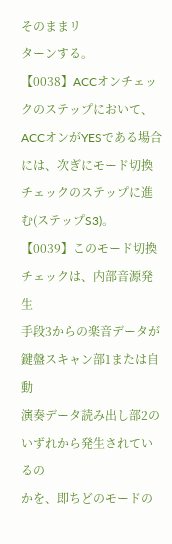そのままリ
ターンする。
【0038】ACCオンチェックのステップにおいて、
ACCオンがYESである場合には、次ぎにモード切換
チェックのステップに進む(ステップS3)。
【0039】このモード切換チェックは、内部音源発生
手段3からの楽音データが鍵盤スキャン部1または自動
演奏データ読み出し部2のいずれから発生されているの
かを、即ちどのモードの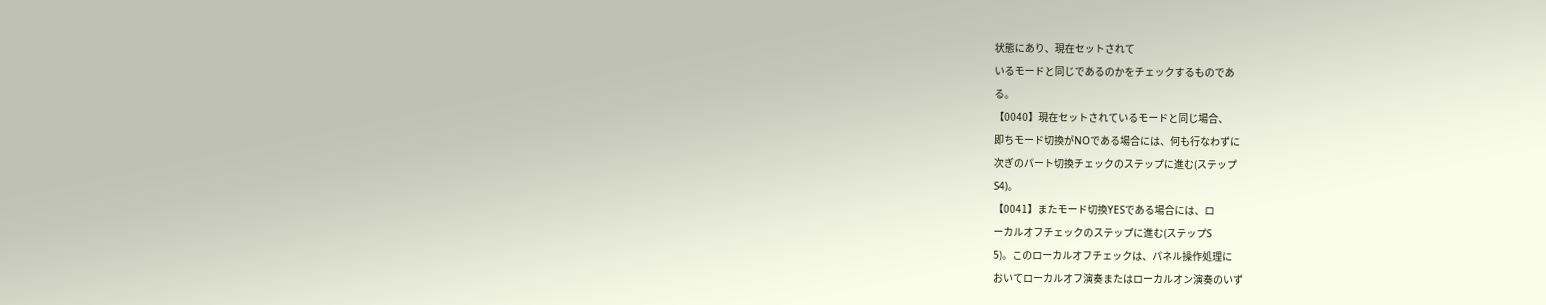状態にあり、現在セットされて
いるモードと同じであるのかをチェックするものであ
る。
【0040】現在セットされているモードと同じ場合、
即ちモード切換がNOである場合には、何も行なわずに
次ぎのパート切換チェックのステップに進む(ステップ
S4)。
【0041】またモード切換YESである場合には、ロ
ーカルオフチェックのステップに進む(ステップS
5)。このローカルオフチェックは、パネル操作処理に
おいてローカルオフ演奏またはローカルオン演奏のいず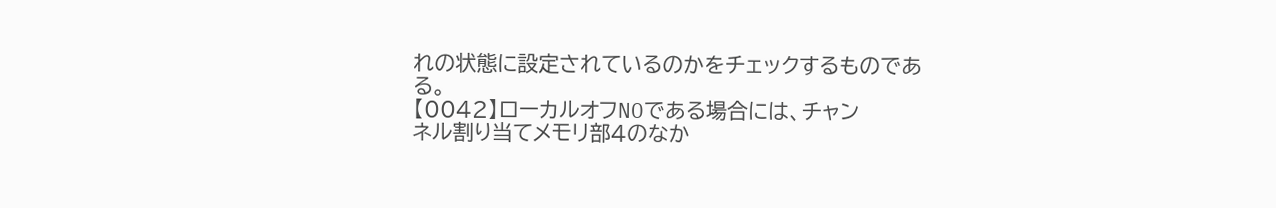れの状態に設定されているのかをチェックするものであ
る。
【0042】ローカルオフNOである場合には、チャン
ネル割り当てメモリ部4のなか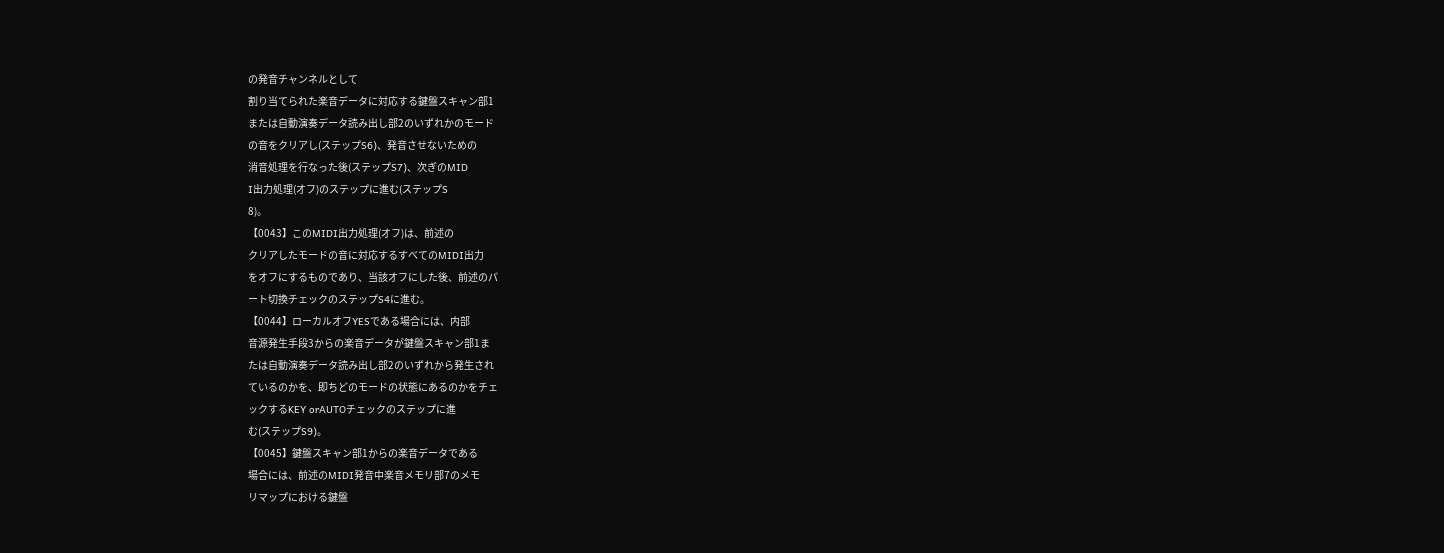の発音チャンネルとして
割り当てられた楽音データに対応する鍵盤スキャン部1
または自動演奏データ読み出し部2のいずれかのモード
の音をクリアし(ステップS6)、発音させないための
消音処理を行なった後(ステップS7)、次ぎのMID
I出力処理(オフ)のステップに進む(ステップS
8)。
【0043】このMIDI出力処理(オフ)は、前述の
クリアしたモードの音に対応するすべてのMIDI出力
をオフにするものであり、当該オフにした後、前述のパ
ート切換チェックのステップS4に進む。
【0044】ローカルオフYESである場合には、内部
音源発生手段3からの楽音データが鍵盤スキャン部1ま
たは自動演奏データ読み出し部2のいずれから発生され
ているのかを、即ちどのモードの状態にあるのかをチェ
ックするKEY orAUTOチェックのステップに進
む(ステップS9)。
【0045】鍵盤スキャン部1からの楽音データである
場合には、前述のMIDI発音中楽音メモリ部7のメモ
リマップにおける鍵盤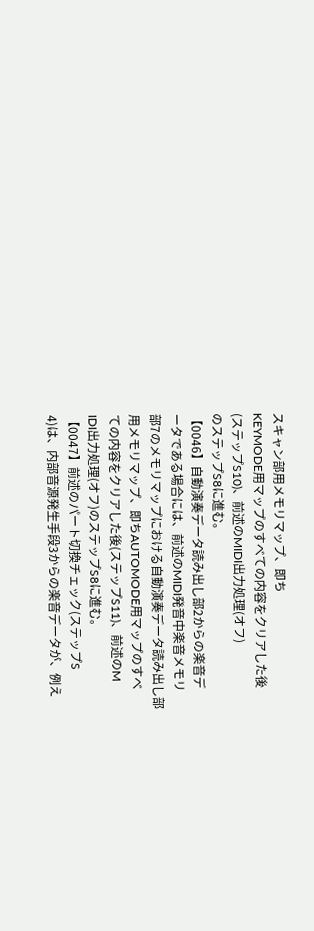スキャン部用メモリマップ、即ち
KEYMODE用マップのすべての内容をクリアした後
(ステップS10)、前述のMIDI出力処理(オフ)
のステップS8に進む。
【0046】自動演奏データ読み出し部2からの楽音デ
ータである場合には、前述のMIDI発音中楽音メモリ
部7のメモリマップにおける自動演奏データ読み出し部
用メモリマップ、即ちAUTOMODE用マップのすべ
ての内容をクリアした後(ステップS11)、前述のM
IDI出力処理(オフ)のステップS8に進む。
【0047】前述のパート切換チェック(ステップS
4)は、内部音源発生手段3からの楽音データが、例え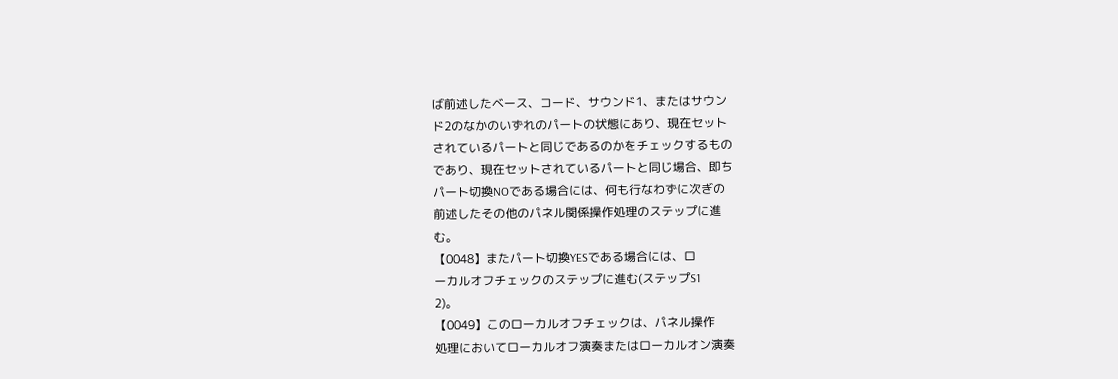ば前述したベース、コード、サウンド1、またはサウン
ド2のなかのいずれのパートの状態にあり、現在セット
されているパートと同じであるのかをチェックするもの
であり、現在セットされているパートと同じ場合、即ち
パート切換NOである場合には、何も行なわずに次ぎの
前述したその他のパネル関係操作処理のステップに進
む。
【0048】またパート切換YESである場合には、ロ
ーカルオフチェックのステップに進む(ステップS1
2)。
【0049】このローカルオフチェックは、パネル操作
処理においてローカルオフ演奏またはローカルオン演奏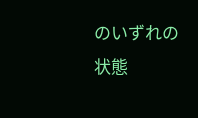のいずれの状態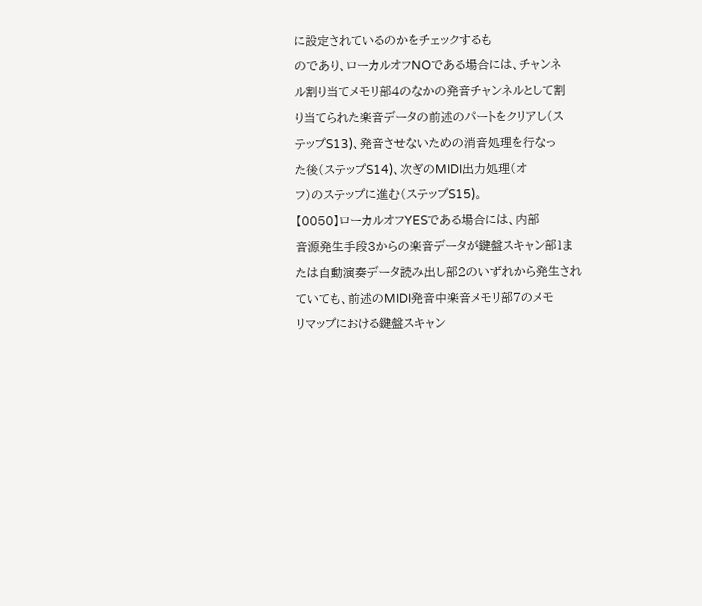に設定されているのかをチェックするも
のであり、ローカルオフNOである場合には、チャンネ
ル割り当てメモリ部4のなかの発音チャンネルとして割
り当てられた楽音データの前述のパートをクリアし(ス
テップS13)、発音させないための消音処理を行なっ
た後(ステップS14)、次ぎのMIDI出力処理(オ
フ)のステップに進む(ステップS15)。
【0050】ローカルオフYESである場合には、内部
音源発生手段3からの楽音データが鍵盤スキャン部1ま
たは自動演奏データ読み出し部2のいずれから発生され
ていても、前述のMIDI発音中楽音メモリ部7のメモ
リマップにおける鍵盤スキャン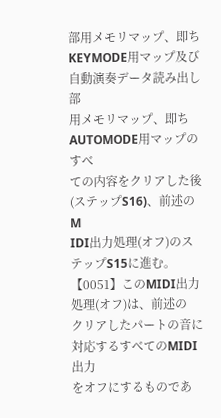部用メモリマップ、即ち
KEYMODE用マップ及び自動演奏データ読み出し部
用メモリマップ、即ちAUTOMODE用マップのすべ
ての内容をクリアした後(ステップS16)、前述のM
IDI出力処理(オフ)のステップS15に進む。
【0051】このMIDI出力処理(オフ)は、前述の
クリアしたパートの音に対応するすべてのMIDI出力
をオフにするものであ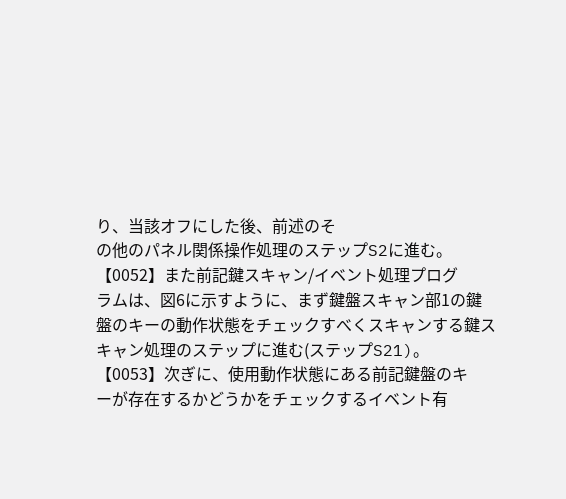り、当該オフにした後、前述のそ
の他のパネル関係操作処理のステップS2に進む。
【0052】また前記鍵スキャン/イベント処理プログ
ラムは、図6に示すように、まず鍵盤スキャン部1の鍵
盤のキーの動作状態をチェックすべくスキャンする鍵ス
キャン処理のステップに進む(ステップS21)。
【0053】次ぎに、使用動作状態にある前記鍵盤のキ
ーが存在するかどうかをチェックするイベント有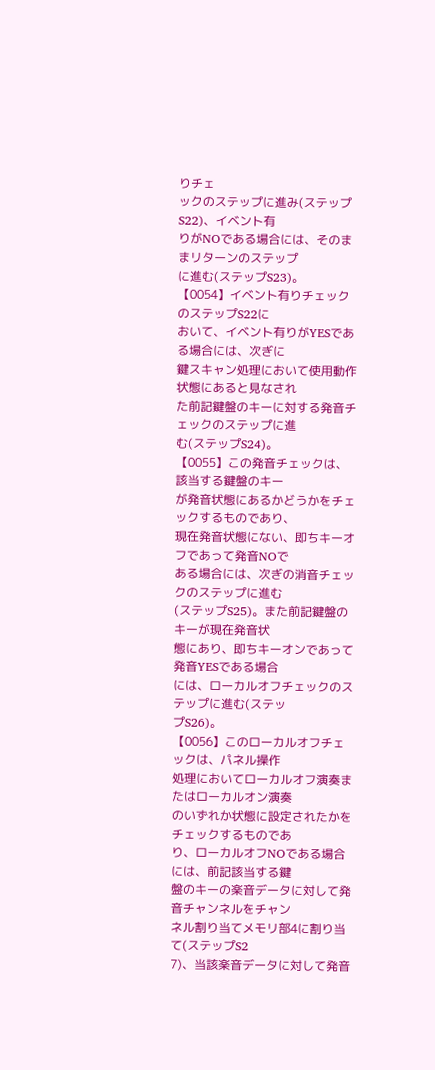りチェ
ックのステップに進み(ステップS22)、イベント有
りがNOである場合には、そのままリターンのステップ
に進む(ステップS23)。
【0054】イベント有りチェックのステップS22に
おいて、イベント有りがYESである場合には、次ぎに
鍵スキャン処理において使用動作状態にあると見なされ
た前記鍵盤のキーに対する発音チェックのステップに進
む(ステップS24)。
【0055】この発音チェックは、該当する鍵盤のキー
が発音状態にあるかどうかをチェックするものであり、
現在発音状態にない、即ちキーオフであって発音NOで
ある場合には、次ぎの消音チェックのステップに進む
(ステップS25)。また前記鍵盤のキーが現在発音状
態にあり、即ちキーオンであって発音YESである場合
には、ローカルオフチェックのステップに進む(ステッ
プS26)。
【0056】このローカルオフチェックは、パネル操作
処理においてローカルオフ演奏またはローカルオン演奏
のいずれか状態に設定されたかをチェックするものであ
り、ローカルオフNOである場合には、前記該当する鍵
盤のキーの楽音データに対して発音チャンネルをチャン
ネル割り当てメモリ部4に割り当て(ステップS2
7)、当該楽音データに対して発音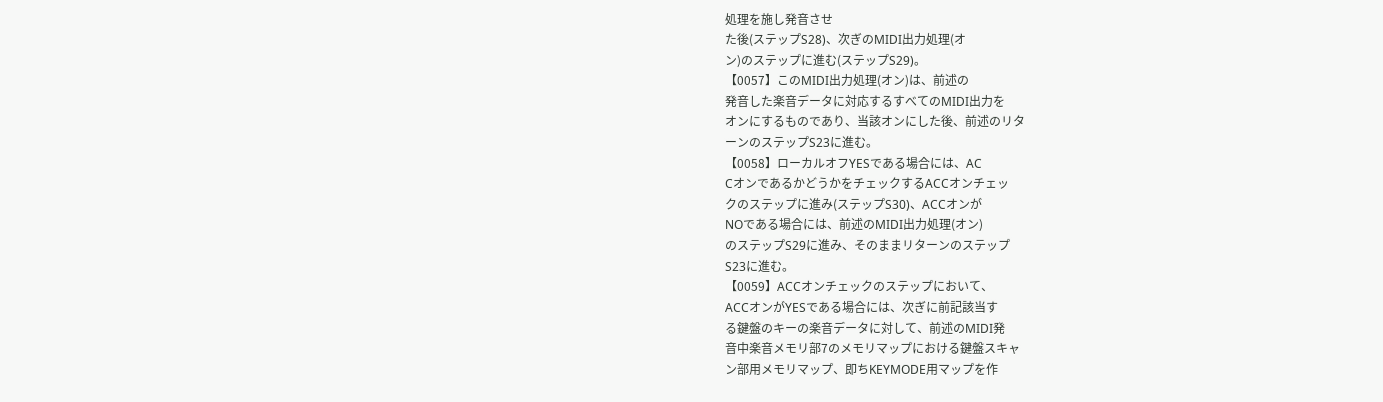処理を施し発音させ
た後(ステップS28)、次ぎのMIDI出力処理(オ
ン)のステップに進む(ステップS29)。
【0057】このMIDI出力処理(オン)は、前述の
発音した楽音データに対応するすべてのMIDI出力を
オンにするものであり、当該オンにした後、前述のリタ
ーンのステップS23に進む。
【0058】ローカルオフYESである場合には、AC
CオンであるかどうかをチェックするACCオンチェッ
クのステップに進み(ステップS30)、ACCオンが
NOである場合には、前述のMIDI出力処理(オン)
のステップS29に進み、そのままリターンのステップ
S23に進む。
【0059】ACCオンチェックのステップにおいて、
ACCオンがYESである場合には、次ぎに前記該当す
る鍵盤のキーの楽音データに対して、前述のMIDI発
音中楽音メモリ部7のメモリマップにおける鍵盤スキャ
ン部用メモリマップ、即ちKEYMODE用マップを作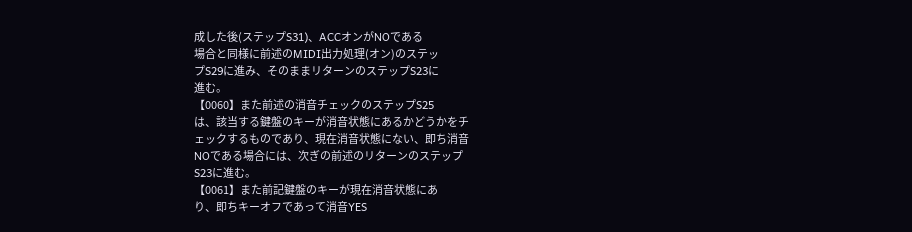成した後(ステップS31)、ACCオンがNOである
場合と同様に前述のMIDI出力処理(オン)のステッ
プS29に進み、そのままリターンのステップS23に
進む。
【0060】また前述の消音チェックのステップS25
は、該当する鍵盤のキーが消音状態にあるかどうかをチ
ェックするものであり、現在消音状態にない、即ち消音
NOである場合には、次ぎの前述のリターンのステップ
S23に進む。
【0061】また前記鍵盤のキーが現在消音状態にあ
り、即ちキーオフであって消音YES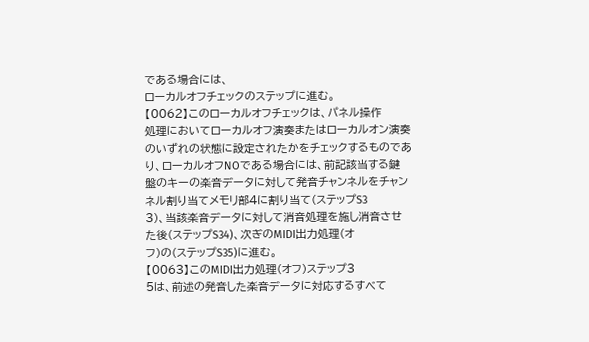である場合には、
ローカルオフチェックのステップに進む。
【0062】このローカルオフチェックは、パネル操作
処理においてローカルオフ演奏またはローカルオン演奏
のいずれの状態に設定されたかをチェックするものであ
り、ローカルオフNOである場合には、前記該当する鍵
盤のキーの楽音データに対して発音チャンネルをチャン
ネル割り当てメモリ部4に割り当て(ステップS3
3)、当該楽音データに対して消音処理を施し消音させ
た後(ステップS34)、次ぎのMIDI出力処理(オ
フ)の(ステップS35)に進む。
【0063】このMIDI出力処理(オフ)ステップ3
5は、前述の発音した楽音データに対応するすべて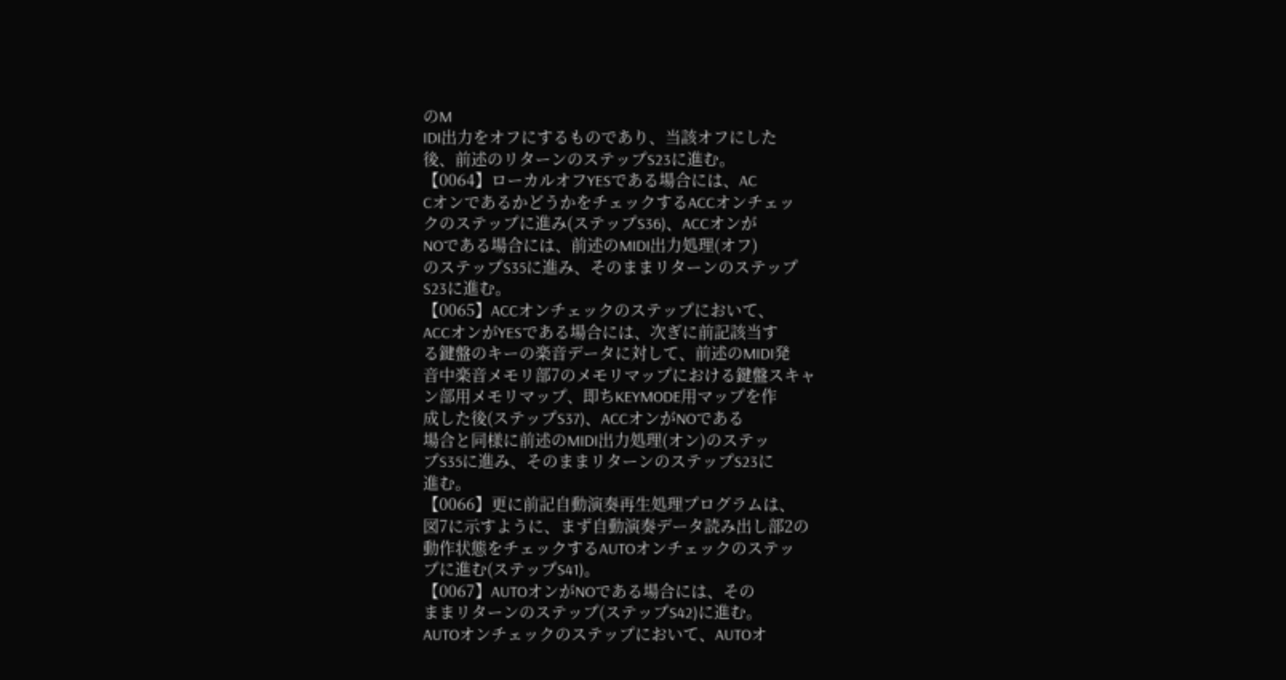のM
IDI出力をオフにするものであり、当該オフにした
後、前述のリターンのステップS23に進む。
【0064】ローカルオフYESである場合には、AC
CオンであるかどうかをチェックするACCオンチェッ
クのステップに進み(ステップS36)、ACCオンが
NOである場合には、前述のMIDI出力処理(オフ)
のステップS35に進み、そのままリターンのステップ
S23に進む。
【0065】ACCオンチェックのステップにおいて、
ACCオンがYESである場合には、次ぎに前記該当す
る鍵盤のキーの楽音データに対して、前述のMIDI発
音中楽音メモリ部7のメモリマップにおける鍵盤スキャ
ン部用メモリマップ、即ちKEYMODE用マップを作
成した後(ステップS37)、ACCオンがNOである
場合と同様に前述のMIDI出力処理(オン)のステッ
プS35に進み、そのままリターンのステップS23に
進む。
【0066】更に前記自動演奏再生処理プログラムは、
図7に示すように、まず自動演奏データ読み出し部2の
動作状態をチェックするAUTOオンチェックのステッ
プに進む(ステップS41)。
【0067】AUTOオンがNOである場合には、その
ままリターンのステップ(ステップS42)に進む。
AUTOオンチェックのステップにおいて、AUTOオ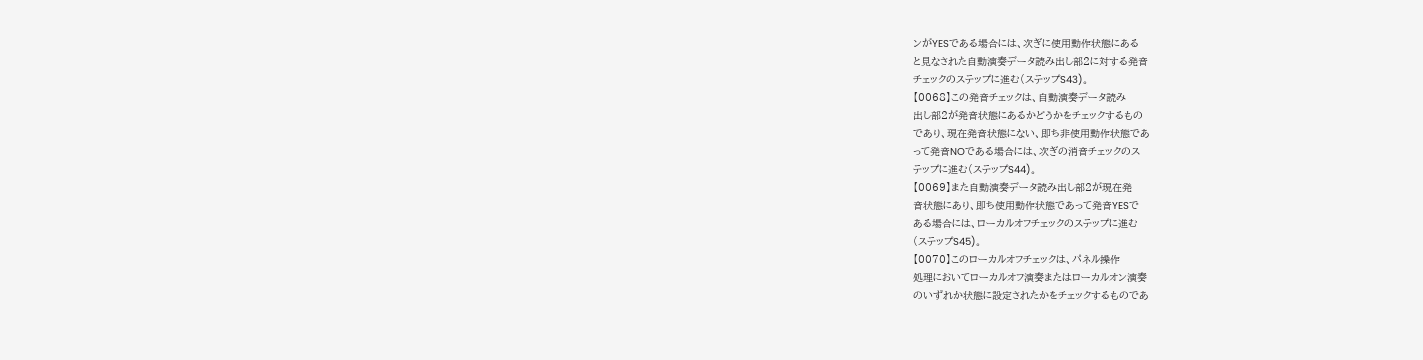ンがYESである場合には、次ぎに使用動作状態にある
と見なされた自動演奏データ読み出し部2に対する発音
チェックのステップに進む(ステップS43)。
【0068】この発音チェックは、自動演奏データ読み
出し部2が発音状態にあるかどうかをチェックするもの
であり、現在発音状態にない、即ち非使用動作状態であ
って発音NOである場合には、次ぎの消音チェックのス
テップに進む(ステップS44)。
【0069】また自動演奏データ読み出し部2が現在発
音状態にあり、即ち使用動作状態であって発音YESで
ある場合には、ローカルオフチェックのステップに進む
(ステップS45)。
【0070】このローカルオフチェックは、パネル操作
処理においてローカルオフ演奏またはローカルオン演奏
のいずれか状態に設定されたかをチェックするものであ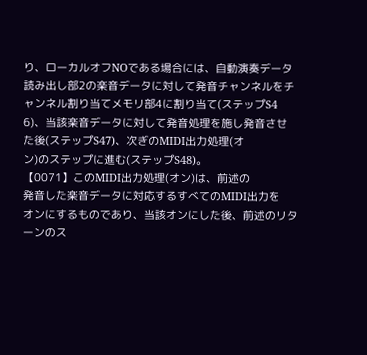り、ローカルオフNOである場合には、自動演奏データ
読み出し部2の楽音データに対して発音チャンネルをチ
ャンネル割り当てメモリ部4に割り当て(ステップS4
6)、当該楽音データに対して発音処理を施し発音させ
た後(ステップS47)、次ぎのMIDI出力処理(オ
ン)のステップに進む(ステップS48)。
【0071】このMIDI出力処理(オン)は、前述の
発音した楽音データに対応するすべてのMIDI出力を
オンにするものであり、当該オンにした後、前述のリタ
ーンのス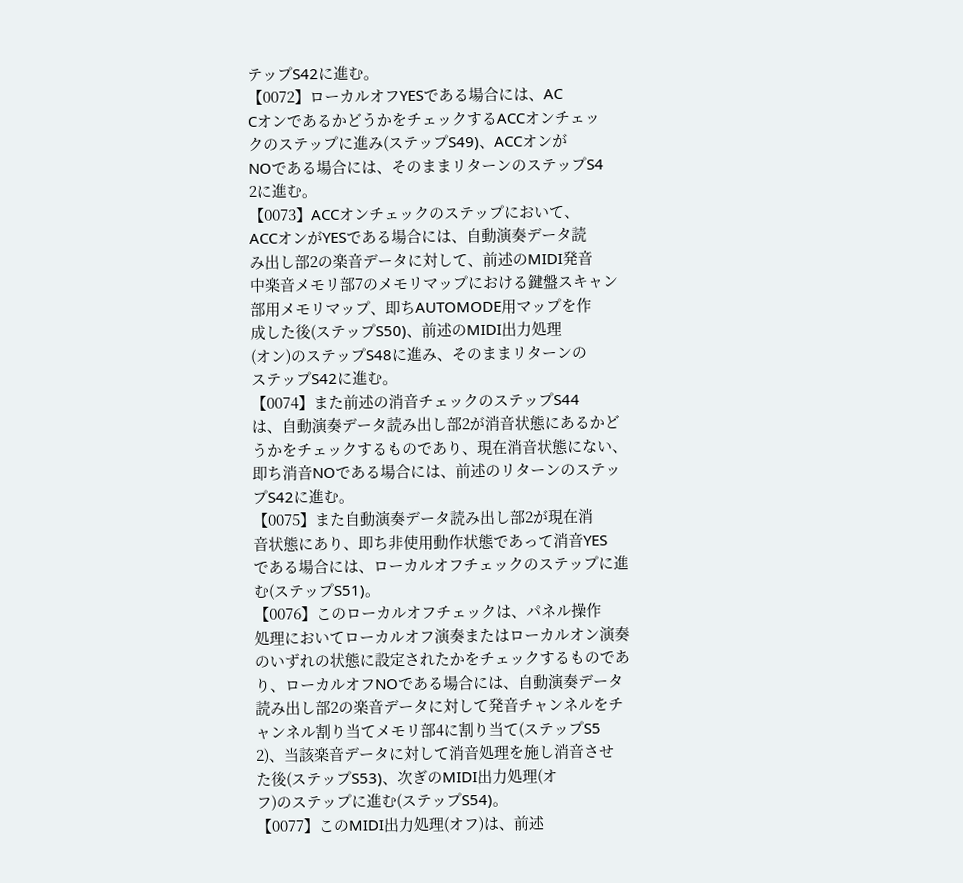テップS42に進む。
【0072】ローカルオフYESである場合には、AC
CオンであるかどうかをチェックするACCオンチェッ
クのステップに進み(ステップS49)、ACCオンが
NOである場合には、そのままリターンのステップS4
2に進む。
【0073】ACCオンチェックのステップにおいて、
ACCオンがYESである場合には、自動演奏データ読
み出し部2の楽音データに対して、前述のMIDI発音
中楽音メモリ部7のメモリマップにおける鍵盤スキャン
部用メモリマップ、即ちAUTOMODE用マップを作
成した後(ステップS50)、前述のMIDI出力処理
(オン)のステップS48に進み、そのままリターンの
ステップS42に進む。
【0074】また前述の消音チェックのステップS44
は、自動演奏データ読み出し部2が消音状態にあるかど
うかをチェックするものであり、現在消音状態にない、
即ち消音NOである場合には、前述のリターンのステッ
プS42に進む。
【0075】また自動演奏データ読み出し部2が現在消
音状態にあり、即ち非使用動作状態であって消音YES
である場合には、ローカルオフチェックのステップに進
む(ステップS51)。
【0076】このローカルオフチェックは、パネル操作
処理においてローカルオフ演奏またはローカルオン演奏
のいずれの状態に設定されたかをチェックするものであ
り、ローカルオフNOである場合には、自動演奏データ
読み出し部2の楽音データに対して発音チャンネルをチ
ャンネル割り当てメモリ部4に割り当て(ステップS5
2)、当該楽音データに対して消音処理を施し消音させ
た後(ステップS53)、次ぎのMIDI出力処理(オ
フ)のステップに進む(ステップS54)。
【0077】このMIDI出力処理(オフ)は、前述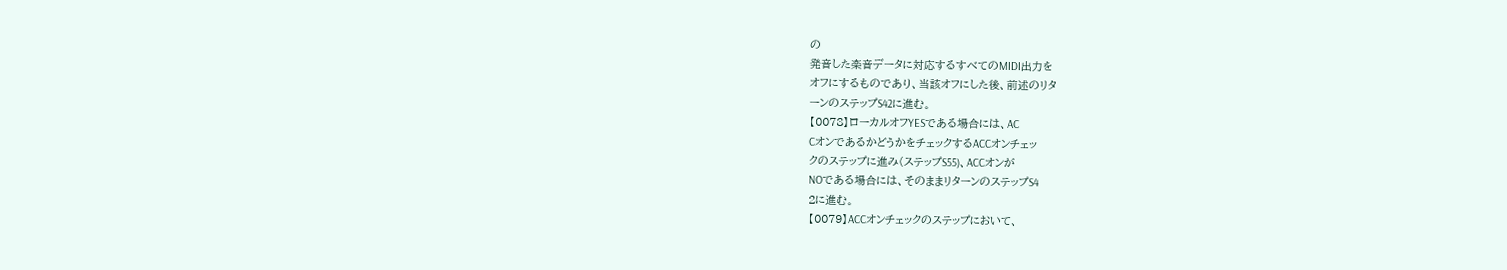の
発音した楽音データに対応するすべてのMIDI出力を
オフにするものであり、当該オフにした後、前述のリタ
ーンのステップS42に進む。
【0078】ローカルオフYESである場合には、AC
CオンであるかどうかをチェックするACCオンチェッ
クのステップに進み(ステップS55)、ACCオンが
NOである場合には、そのままリターンのステップS4
2に進む。
【0079】ACCオンチェックのステップにおいて、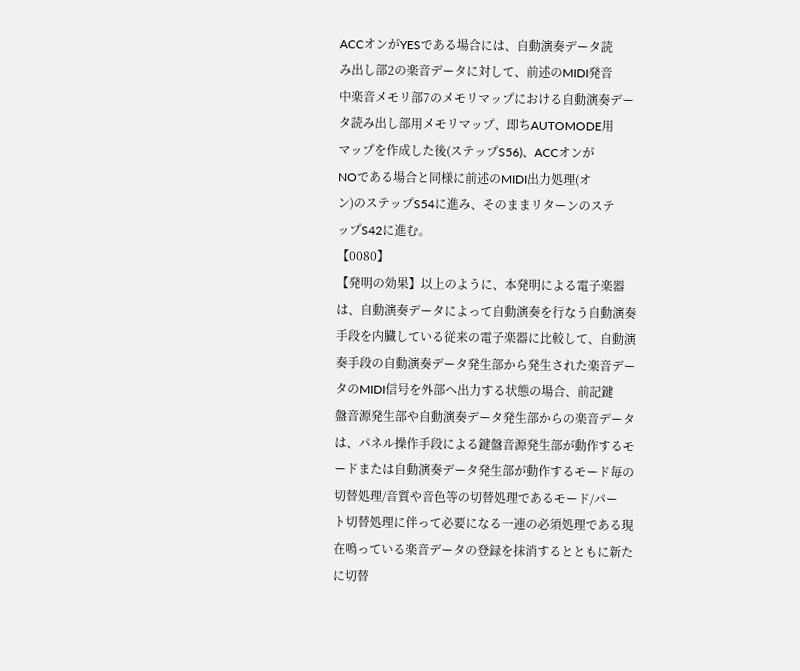ACCオンがYESである場合には、自動演奏データ読
み出し部2の楽音データに対して、前述のMIDI発音
中楽音メモリ部7のメモリマップにおける自動演奏デー
タ読み出し部用メモリマップ、即ちAUTOMODE用
マップを作成した後(ステップS56)、ACCオンが
NOである場合と同様に前述のMIDI出力処理(オ
ン)のステップS54に進み、そのままリターンのステ
ップS42に進む。
【0080】
【発明の効果】以上のように、本発明による電子楽器
は、自動演奏データによって自動演奏を行なう自動演奏
手段を内臓している従来の電子楽器に比較して、自動演
奏手段の自動演奏データ発生部から発生された楽音デー
タのMIDI信号を外部へ出力する状態の場合、前記鍵
盤音源発生部や自動演奏データ発生部からの楽音データ
は、パネル操作手段による鍵盤音源発生部が動作するモ
ードまたは自動演奏データ発生部が動作するモード毎の
切替処理/音質や音色等の切替処理であるモード/パー
ト切替処理に伴って必要になる一連の必須処理である現
在鳴っている楽音データの登録を抹消するとともに新た
に切替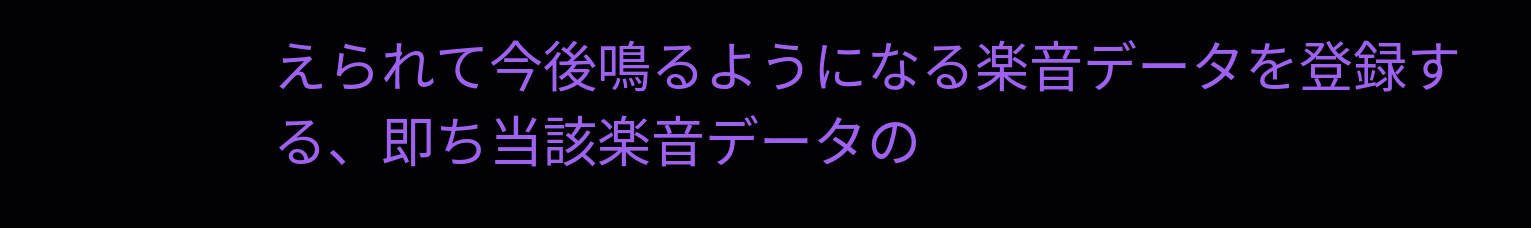えられて今後鳴るようになる楽音データを登録す
る、即ち当該楽音データの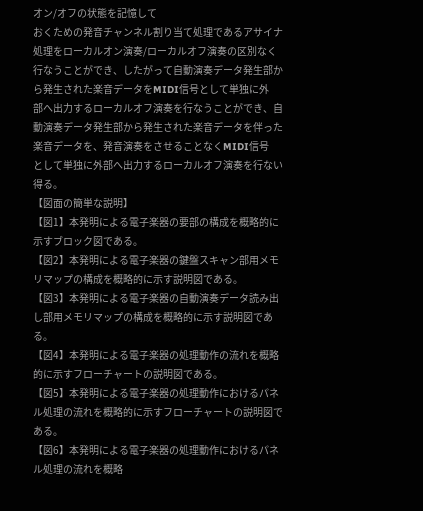オン/オフの状態を記憶して
おくための発音チャンネル割り当て処理であるアサイナ
処理をローカルオン演奏/ローカルオフ演奏の区別なく
行なうことができ、したがって自動演奏データ発生部か
ら発生された楽音データをMIDI信号として単独に外
部へ出力するローカルオフ演奏を行なうことができ、自
動演奏データ発生部から発生された楽音データを伴った
楽音データを、発音演奏をさせることなくMIDI信号
として単独に外部へ出力するローカルオフ演奏を行ない
得る。
【図面の簡単な説明】
【図1】本発明による電子楽器の要部の構成を概略的に
示すブロック図である。
【図2】本発明による電子楽器の鍵盤スキャン部用メモ
リマップの構成を概略的に示す説明図である。
【図3】本発明による電子楽器の自動演奏データ読み出
し部用メモリマップの構成を概略的に示す説明図であ
る。
【図4】本発明による電子楽器の処理動作の流れを概略
的に示すフローチャートの説明図である。
【図5】本発明による電子楽器の処理動作におけるパネ
ル処理の流れを概略的に示すフローチャートの説明図で
ある。
【図6】本発明による電子楽器の処理動作におけるパネ
ル処理の流れを概略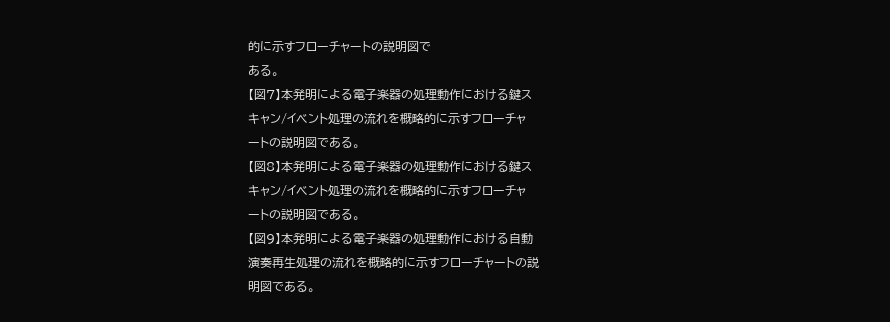的に示すフローチャートの説明図で
ある。
【図7】本発明による電子楽器の処理動作における鍵ス
キャン/イベント処理の流れを概略的に示すフローチャ
ートの説明図である。
【図8】本発明による電子楽器の処理動作における鍵ス
キャン/イベント処理の流れを概略的に示すフローチャ
ートの説明図である。
【図9】本発明による電子楽器の処理動作における自動
演奏再生処理の流れを概略的に示すフローチャートの説
明図である。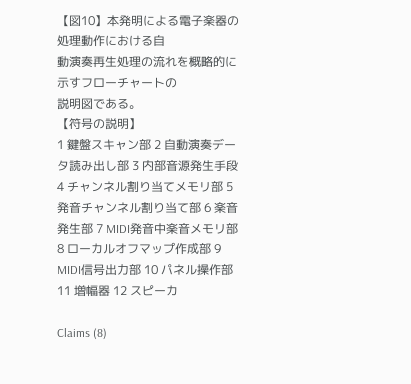【図10】本発明による電子楽器の処理動作における自
動演奏再生処理の流れを概略的に示すフローチャートの
説明図である。
【符号の説明】
1 鍵盤スキャン部 2 自動演奏データ読み出し部 3 内部音源発生手段 4 チャンネル割り当てメモリ部 5 発音チャンネル割り当て部 6 楽音発生部 7 MIDI発音中楽音メモリ部 8 ローカルオフマップ作成部 9 MIDI信号出力部 10 パネル操作部 11 増幅器 12 スピーカ

Claims (8)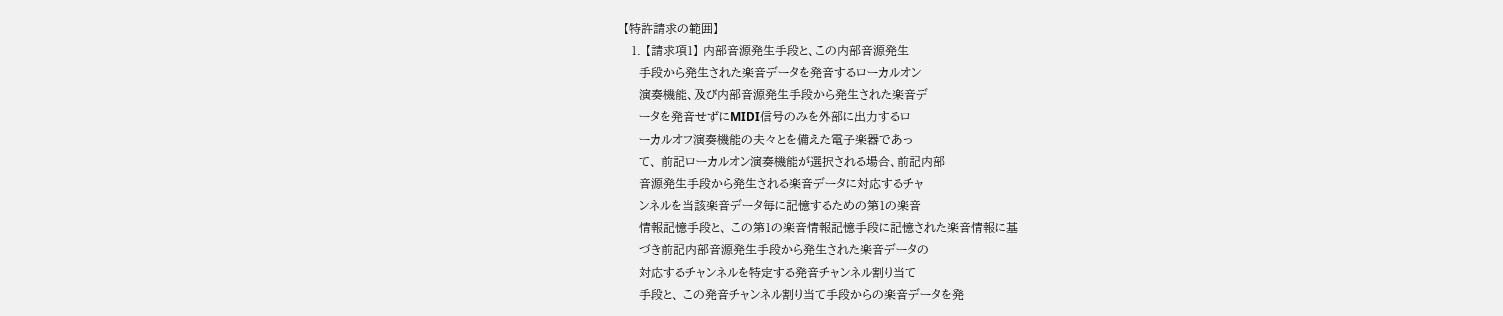【特許請求の範囲】
  1. 【請求項1】 内部音源発生手段と、この内部音源発生
    手段から発生された楽音データを発音するローカルオン
    演奏機能、及び内部音源発生手段から発生された楽音デ
    ータを発音せずにMIDI信号のみを外部に出力するロ
    ーカルオフ演奏機能の夫々とを備えた電子楽器であっ
    て、 前記ローカルオン演奏機能が選択される場合、前記内部
    音源発生手段から発生される楽音データに対応するチャ
    ンネルを当該楽音データ毎に記憶するための第1の楽音
    情報記憶手段と、 この第1の楽音情報記憶手段に記憶された楽音情報に基
    づき前記内部音源発生手段から発生された楽音データの
    対応するチャンネルを特定する発音チャンネル割り当て
    手段と、 この発音チャンネル割り当て手段からの楽音データを発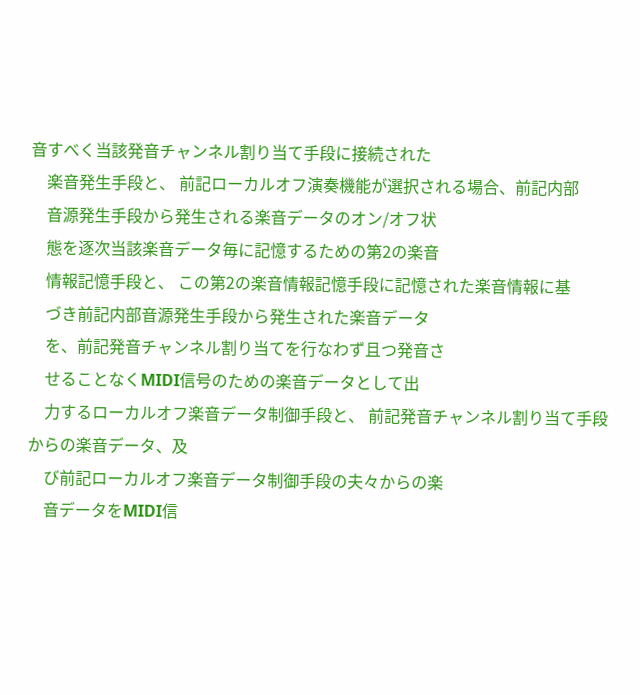音すべく当該発音チャンネル割り当て手段に接続された
    楽音発生手段と、 前記ローカルオフ演奏機能が選択される場合、前記内部
    音源発生手段から発生される楽音データのオン/オフ状
    態を逐次当該楽音データ毎に記憶するための第2の楽音
    情報記憶手段と、 この第2の楽音情報記憶手段に記憶された楽音情報に基
    づき前記内部音源発生手段から発生された楽音データ
    を、前記発音チャンネル割り当てを行なわず且つ発音さ
    せることなくMIDI信号のための楽音データとして出
    力するローカルオフ楽音データ制御手段と、 前記発音チャンネル割り当て手段からの楽音データ、及
    び前記ローカルオフ楽音データ制御手段の夫々からの楽
    音データをMIDI信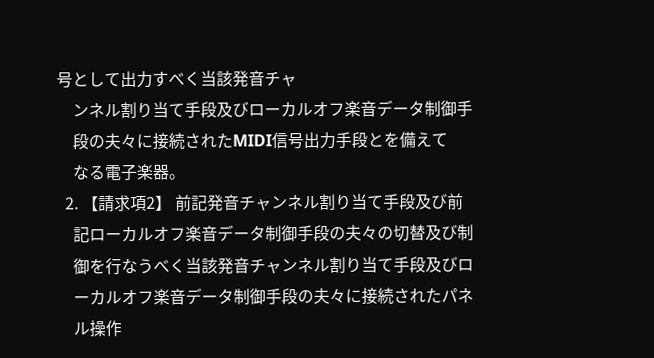号として出力すべく当該発音チャ
    ンネル割り当て手段及びローカルオフ楽音データ制御手
    段の夫々に接続されたMIDI信号出力手段とを備えて
    なる電子楽器。
  2. 【請求項2】 前記発音チャンネル割り当て手段及び前
    記ローカルオフ楽音データ制御手段の夫々の切替及び制
    御を行なうべく当該発音チャンネル割り当て手段及びロ
    ーカルオフ楽音データ制御手段の夫々に接続されたパネ
    ル操作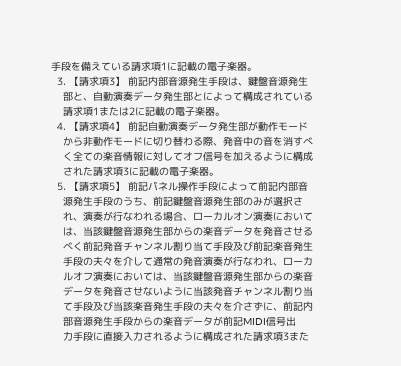手段を備えている請求項1に記載の電子楽器。
  3. 【請求項3】 前記内部音源発生手段は、鍵盤音源発生
    部と、自動演奏データ発生部とによって構成されている
    請求項1または2に記載の電子楽器。
  4. 【請求項4】 前記自動演奏データ発生部が動作モード
    から非動作モードに切り替わる際、発音中の音を消すべ
    く全ての楽音情報に対してオフ信号を加えるように構成
    された請求項3に記載の電子楽器。
  5. 【請求項5】 前記パネル操作手段によって前記内部音
    源発生手段のうち、前記鍵盤音源発生部のみが選択さ
    れ、演奏が行なわれる場合、ローカルオン演奏において
    は、当該鍵盤音源発生部からの楽音データを発音させる
    べく前記発音チャンネル割り当て手段及び前記楽音発生
    手段の夫々を介して通常の発音演奏が行なわれ、ローカ
    ルオフ演奏においては、当該鍵盤音源発生部からの楽音
    データを発音させないように当該発音チャンネル割り当
    て手段及び当該楽音発生手段の夫々を介さずに、前記内
    部音源発生手段からの楽音データが前記MIDI信号出
    力手段に直接入力されるように構成された請求項3また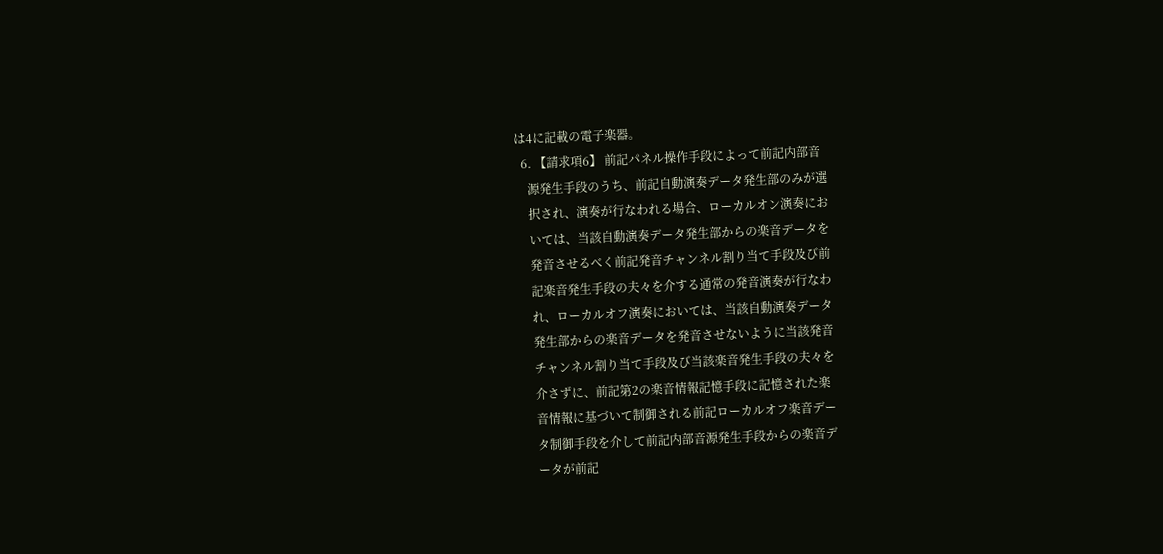は4に記載の電子楽器。
  6. 【請求項6】 前記パネル操作手段によって前記内部音
    源発生手段のうち、前記自動演奏データ発生部のみが選
    択され、演奏が行なわれる場合、ローカルオン演奏にお
    いては、当該自動演奏データ発生部からの楽音データを
    発音させるべく前記発音チャンネル割り当て手段及び前
    記楽音発生手段の夫々を介する通常の発音演奏が行なわ
    れ、ローカルオフ演奏においては、当該自動演奏データ
    発生部からの楽音データを発音させないように当該発音
    チャンネル割り当て手段及び当該楽音発生手段の夫々を
    介さずに、前記第2の楽音情報記憶手段に記憶された楽
    音情報に基づいて制御される前記ローカルオフ楽音デー
    タ制御手段を介して前記内部音源発生手段からの楽音デ
    ータが前記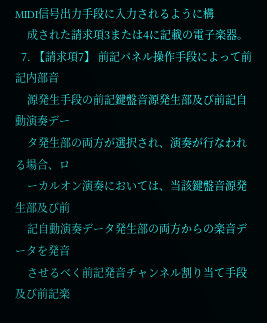MIDI信号出力手段に入力されるように構
    成された請求項3または4に記載の電子楽器。
  7. 【請求項7】 前記パネル操作手段によって前記内部音
    源発生手段の前記鍵盤音源発生部及び前記自動演奏デー
    タ発生部の両方が選択され、演奏が行なわれる場合、ロ
    ーカルオン演奏においては、当該鍵盤音源発生部及び前
    記自動演奏データ発生部の両方からの楽音データを発音
    させるべく前記発音チャンネル割り当て手段及び前記楽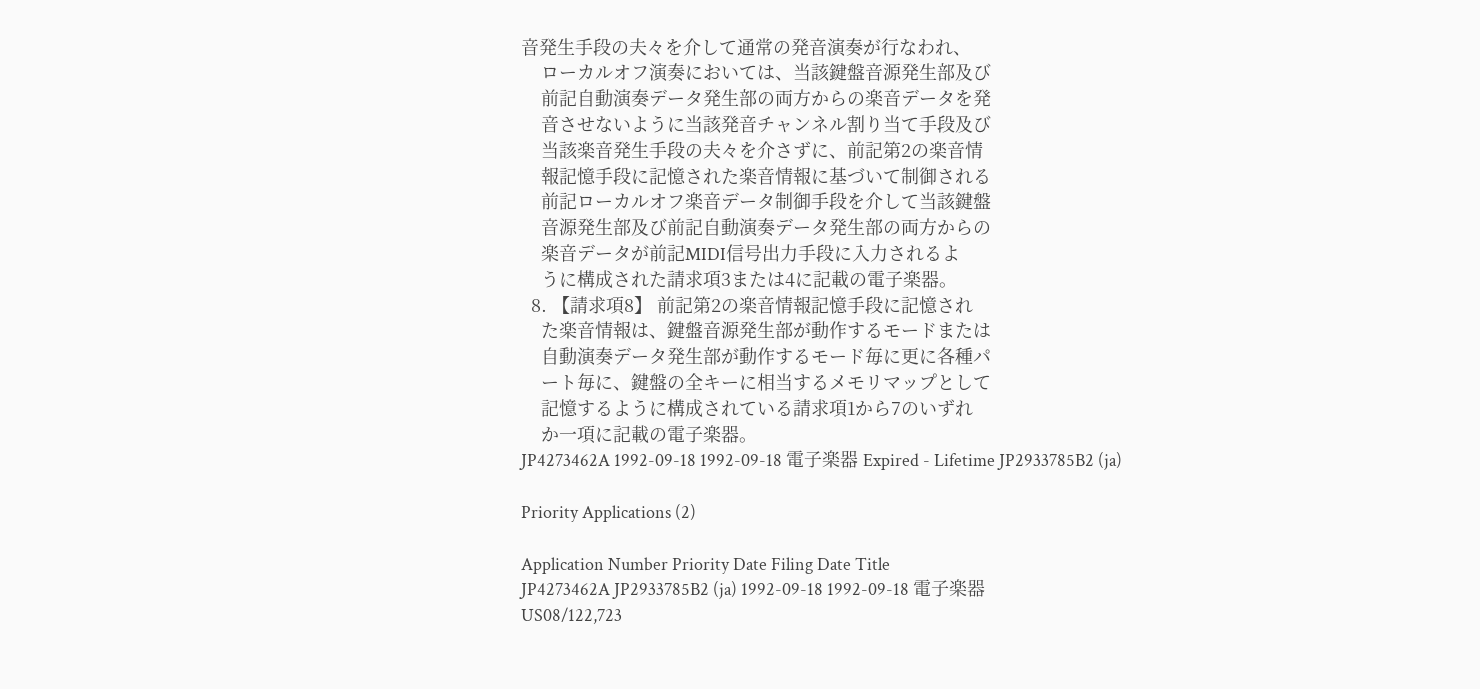音発生手段の夫々を介して通常の発音演奏が行なわれ、
    ローカルオフ演奏においては、当該鍵盤音源発生部及び
    前記自動演奏データ発生部の両方からの楽音データを発
    音させないように当該発音チャンネル割り当て手段及び
    当該楽音発生手段の夫々を介さずに、前記第2の楽音情
    報記憶手段に記憶された楽音情報に基づいて制御される
    前記ローカルオフ楽音データ制御手段を介して当該鍵盤
    音源発生部及び前記自動演奏データ発生部の両方からの
    楽音データが前記MIDI信号出力手段に入力されるよ
    うに構成された請求項3または4に記載の電子楽器。
  8. 【請求項8】 前記第2の楽音情報記憶手段に記憶され
    た楽音情報は、鍵盤音源発生部が動作するモードまたは
    自動演奏データ発生部が動作するモード毎に更に各種パ
    ート毎に、鍵盤の全キーに相当するメモリマップとして
    記憶するように構成されている請求項1から7のいずれ
    か一項に記載の電子楽器。
JP4273462A 1992-09-18 1992-09-18 電子楽器 Expired - Lifetime JP2933785B2 (ja)

Priority Applications (2)

Application Number Priority Date Filing Date Title
JP4273462A JP2933785B2 (ja) 1992-09-18 1992-09-18 電子楽器
US08/122,723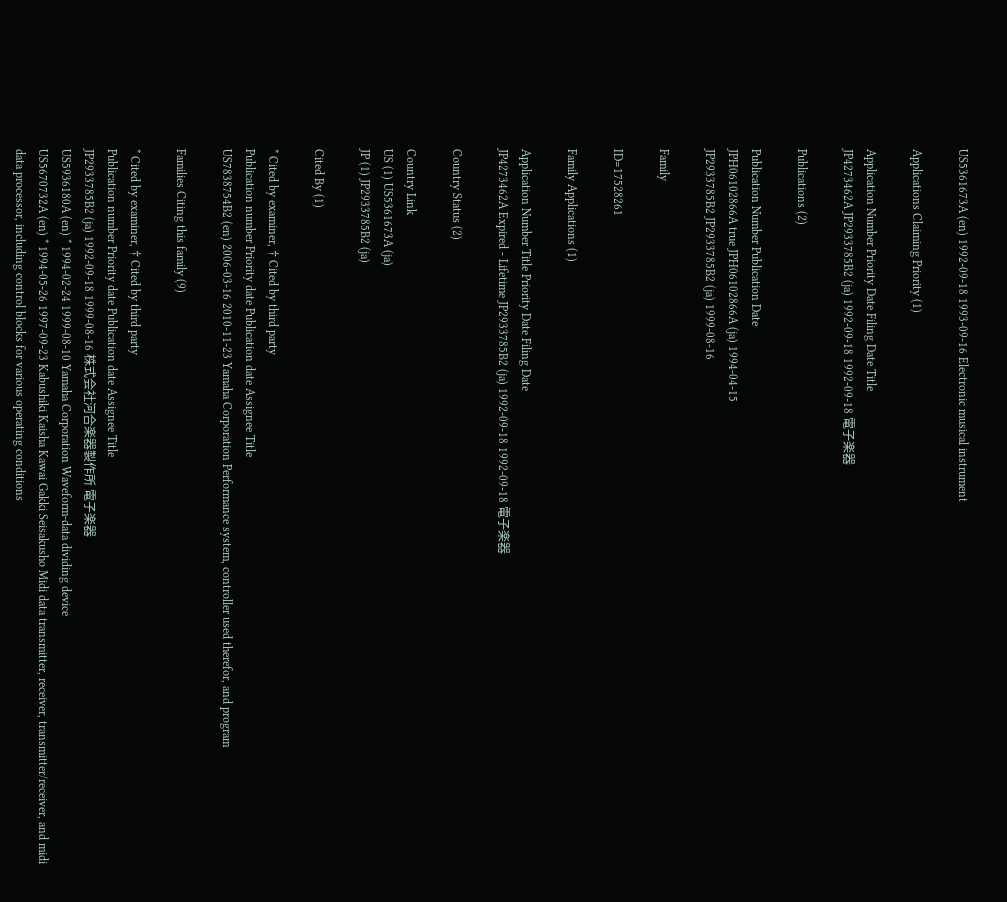US5361673A (en) 1992-09-18 1993-09-16 Electronic musical instrument

Applications Claiming Priority (1)

Application Number Priority Date Filing Date Title
JP4273462A JP2933785B2 (ja) 1992-09-18 1992-09-18 電子楽器

Publications (2)

Publication Number Publication Date
JPH06102866A true JPH06102866A (ja) 1994-04-15
JP2933785B2 JP2933785B2 (ja) 1999-08-16

Family

ID=17528261

Family Applications (1)

Application Number Title Priority Date Filing Date
JP4273462A Expired - Lifetime JP2933785B2 (ja) 1992-09-18 1992-09-18 電子楽器

Country Status (2)

Country Link
US (1) US5361673A (ja)
JP (1) JP2933785B2 (ja)

Cited By (1)

* Cited by examiner, † Cited by third party
Publication number Priority date Publication date Assignee Title
US7838754B2 (en) 2006-03-16 2010-11-23 Yamaha Corporation Performance system, controller used therefor, and program

Families Citing this family (9)

* Cited by examiner, † Cited by third party
Publication number Priority date Publication date Assignee Title
JP2933785B2 (ja) 1992-09-18 1999-08-16 株式会社河合楽器製作所 電子楽器
US5936180A (en) * 1994-02-24 1999-08-10 Yamaha Corporation Waveform-data dividing device
US5670732A (en) * 1994-05-26 1997-09-23 Kabushiki Kaisha Kawai Gakki Seisakusho Midi data transmitter, receiver, transmitter/receiver, and midi data processor, including control blocks for various operating conditions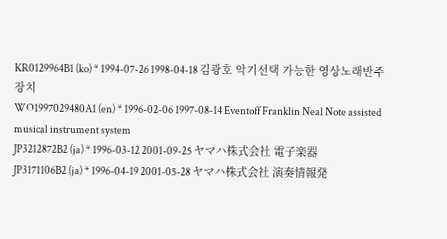KR0129964B1 (ko) * 1994-07-26 1998-04-18 김광호 악기선택 가능한 영상노래반주장치
WO1997029480A1 (en) * 1996-02-06 1997-08-14 Eventoff Franklin Neal Note assisted musical instrument system
JP3212872B2 (ja) * 1996-03-12 2001-09-25 ヤマハ株式会社 電子楽器
JP3171106B2 (ja) * 1996-04-19 2001-05-28 ヤマハ株式会社 演奏情報発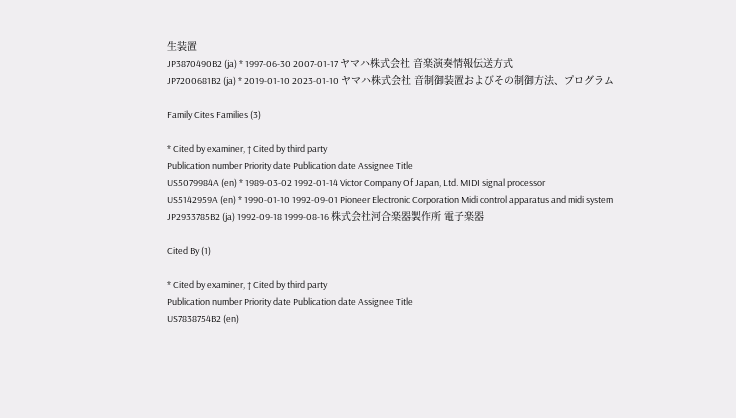生装置
JP3870490B2 (ja) * 1997-06-30 2007-01-17 ヤマハ株式会社 音楽演奏情報伝送方式
JP7200681B2 (ja) * 2019-01-10 2023-01-10 ヤマハ株式会社 音制御装置およびその制御方法、プログラム

Family Cites Families (3)

* Cited by examiner, † Cited by third party
Publication number Priority date Publication date Assignee Title
US5079984A (en) * 1989-03-02 1992-01-14 Victor Company Of Japan, Ltd. MIDI signal processor
US5142959A (en) * 1990-01-10 1992-09-01 Pioneer Electronic Corporation Midi control apparatus and midi system
JP2933785B2 (ja) 1992-09-18 1999-08-16 株式会社河合楽器製作所 電子楽器

Cited By (1)

* Cited by examiner, † Cited by third party
Publication number Priority date Publication date Assignee Title
US7838754B2 (en)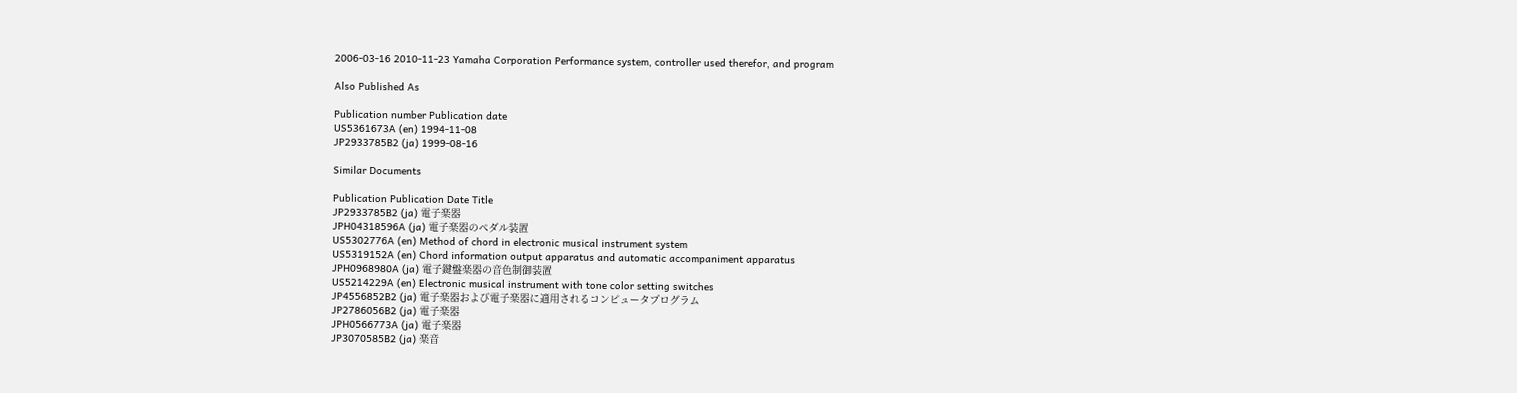2006-03-16 2010-11-23 Yamaha Corporation Performance system, controller used therefor, and program

Also Published As

Publication number Publication date
US5361673A (en) 1994-11-08
JP2933785B2 (ja) 1999-08-16

Similar Documents

Publication Publication Date Title
JP2933785B2 (ja) 電子楽器
JPH04318596A (ja) 電子楽器のペダル装置
US5302776A (en) Method of chord in electronic musical instrument system
US5319152A (en) Chord information output apparatus and automatic accompaniment apparatus
JPH0968980A (ja) 電子鍵盤楽器の音色制御装置
US5214229A (en) Electronic musical instrument with tone color setting switches
JP4556852B2 (ja) 電子楽器および電子楽器に適用されるコンピュータプログラム
JP2786056B2 (ja) 電子楽器
JPH0566773A (ja) 電子楽器
JP3070585B2 (ja) 楽音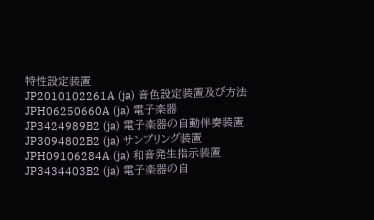特性設定装置
JP2010102261A (ja) 音色設定装置及び方法
JPH06250660A (ja) 電子楽器
JP3424989B2 (ja) 電子楽器の自動伴奏装置
JP3094802B2 (ja) サンプリング装置
JPH09106284A (ja) 和音発生指示装置
JP3434403B2 (ja) 電子楽器の自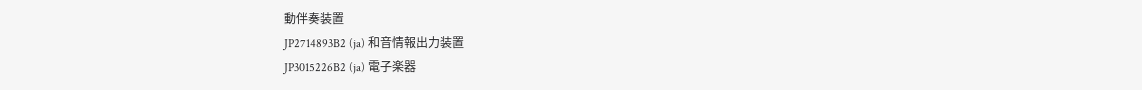動伴奏装置
JP2714893B2 (ja) 和音情報出力装置
JP3015226B2 (ja) 電子楽器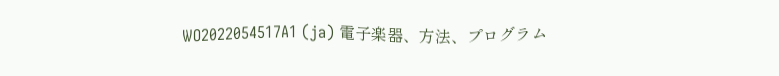WO2022054517A1 (ja) 電子楽器、方法、プログラム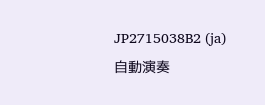JP2715038B2 (ja) 自動演奏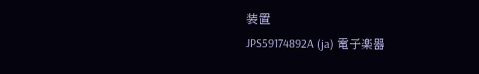装置
JPS59174892A (ja) 電子楽器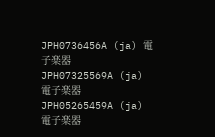JPH0736456A (ja) 電子楽器
JPH07325569A (ja) 電子楽器
JPH05265459A (ja) 電子楽器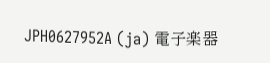JPH0627952A (ja) 電子楽器